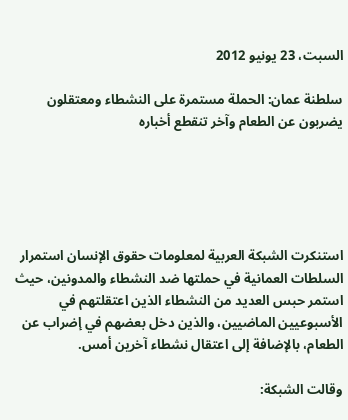السبت، 23 يونيو 2012

سلطنة عمان: الحملة مستمرة على النشطاء ومعتقلون يضربون عن الطعام وآخر تنقطع أخباره





استنكرت الشبكة العربية لمعلومات حقوق الإنسان استمرار السلطات العمانية في حملتها ضد النشطاء والمدونين، حيث استمر حبس العديد من النشطاء الذين اعتقلتهم في الأسبوعيين الماضيين، والذين دخل بعضهم في إضراب عن الطعام، بالإضافة إلى اعتقال نشطاء آخرين أمس.

وقالت الشبكة: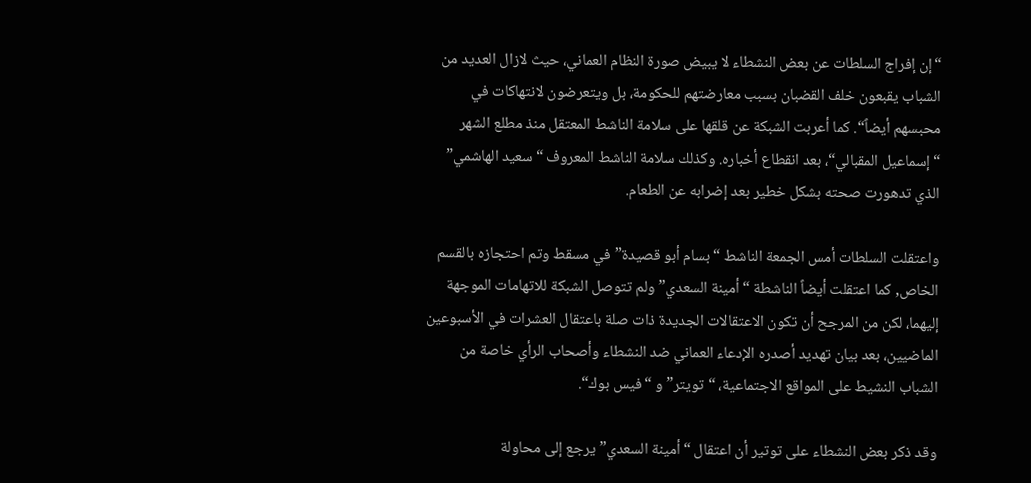“إن إفراج السلطات عن بعض النشطاء لا يبيض صورة النظام العماني، حيث لازال العديد من الشباب يقبعون خلف القضبان بسبب معارضتهم للحكومة، بل ويتعرضون لانتهاكات في محبسهم أيضاً“. كما أعربت الشبكة عن قلقها على سلامة الناشط المعتقل منذ مطلع الشهر “إسماعيل المقبالي“، بعد انقطاع أخباره. وكذلك سلامة الناشط المعروف “سعيد الهاشمي” الذي تدهورت صحته بشكل خطير بعد إضرابه عن الطعام.

واعتقلت السلطات أمس الجمعة الناشط “بسام أبو قصيدة” في مسقط وتم احتجازه بالقسم الخاص, كما اعتقلت أيضاً الناشطة “أمينة السعدي” ولم تتوصل الشبكة للاتهامات الموجهة إليهما، لكن من المرجح أن تكون الاعتقالات الجديدة ذات صلة باعتقال العشرات في الأسبوعين الماضيين، بعد بيان تهديد أصدره الإدعاء العماني ضد النشطاء وأصحاب الرأي خاصة من الشباب النشيط على المواقع الاجتماعية، “تويتر” و “فيس بوك“.

وقد ذكر بعض النشطاء على توتير أن اعتقال “أمينة السعدي” يرجع إلى محاولة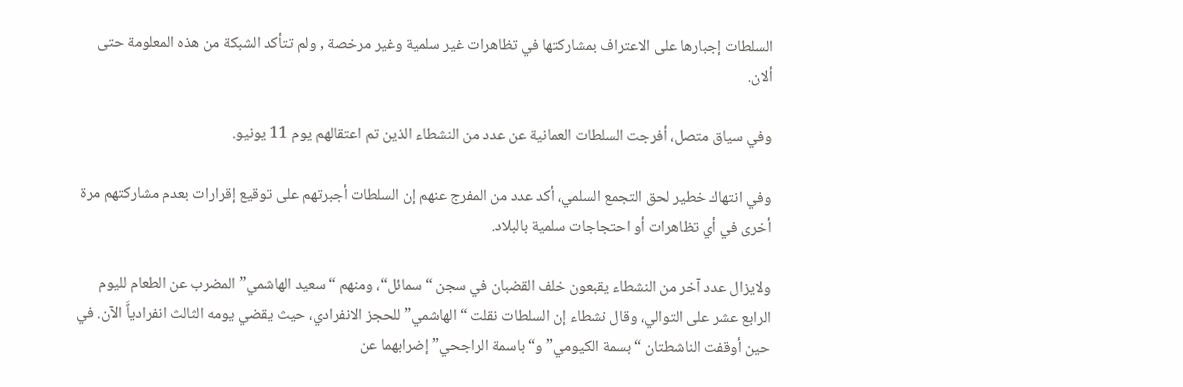السلطات إجبارها على الاعتراف بمشاركتها في تظاهرات غير سلمية وغير مرخصة , ولم تتأكد الشبكة من هذه المعلومة حتى ألان.

وفي سياق متصل، أفرجت السلطات العمانية عن عدد من النشطاء الذين تم اعتقالهم يوم 11 يونيو.

وفي انتهاك خطير لحق التجمع السلمي، أكد عدد من المفرج عنهم إن السلطات أجبرتهم على توقيع إقرارات بعدم مشاركتهم مرة أخرى في أي تظاهرات أو احتجاجات سلمية بالبلاد.

ولايزال عدد آخر من النشطاء يقبعون خلف القضبان في سجن “سمائل“، ومنهم “سعيد الهاشمي” المضرب عن الطعام لليوم الرابع عشر على التوالي، وقال نشطاء إن السلطات نقلت “الهاشمي” للحجز الانفرادي، حيث يقضي يومه الثالث انفرادياًَ الآن. في حين أوقفت الناشطتان “بسمة الكيومي” و“باسمة الراجحي” إضرابهما عن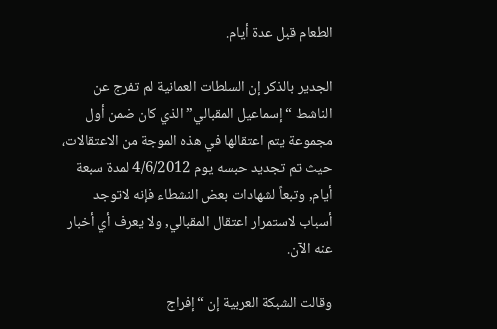الطعام قبل عدة أيام.

الجدير بالذكر إن السلطات العمانية لم تفرج عن الناشط “إسماعيل المقبالي” الذي كان ضمن أول مجموعة يتم اعتقالها في هذه الموجة من الاعتقالات، حيث تم تجديد حبسه يوم 4/6/2012 لمدة سبعة أيام, وتبعاً لشهادات بعض النشطاء فإنه لاتوجد أسباب لاستمرار اعتقال المقبالي, ولا يعرف أي أخبار عنه الآن.

وقالت الشبكة العربية إن “إفراج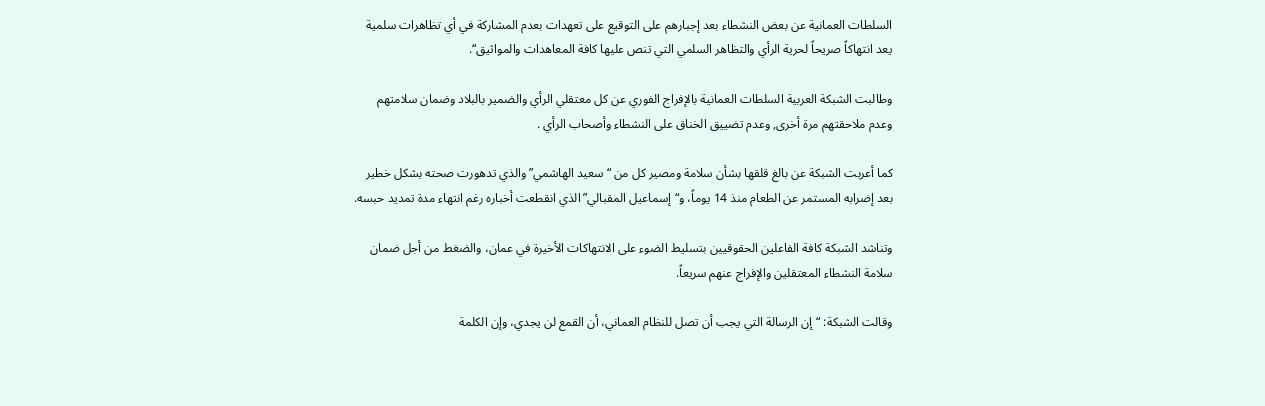السلطات العمانية عن بعض النشطاء بعد إجبارهم على التوقيع على تعهدات بعدم المشاركة في أي تظاهرات سلمية يعد انتهاكاً صريحاً لحرية الرأي والتظاهر السلمي التي تنص عليها كافة المعاهدات والمواثيق“.

وطالبت الشبكة العربية السلطات العمانية بالإفراج الفوري عن كل معتقلي الرأي والضمير بالبلاد وضمان سلامتهم وعدم ملاحقتهم مرة أخرى, وعدم تضييق الخناق على النشطاء وأصحاب الرأي .

كما أعربت الشبكة عن بالغ قلقها بشأن سلامة ومصير كل من “سعيد الهاشمي” والذي تدهورت صحته بشكل خطير بعد إضرابه المستمر عن الطعام منذ 14 يوماً، و“إسماعيل المقبالي” الذي انقطعت أخباره رغم انتهاء مدة تمديد حبسه.

وتناشد الشبكة كافة الفاعلين الحقوقيين بتسليط الضوء على الانتهاكات الأخيرة في عمان، والضغط من أجل ضمان سلامة النشطاء المعتقلين والإفراج عنهم سريعاً.

وقالت الشبكة: “إن الرسالة التي يجب أن تصل للنظام العماني، أن القمع لن يجدي، وإن الكلمة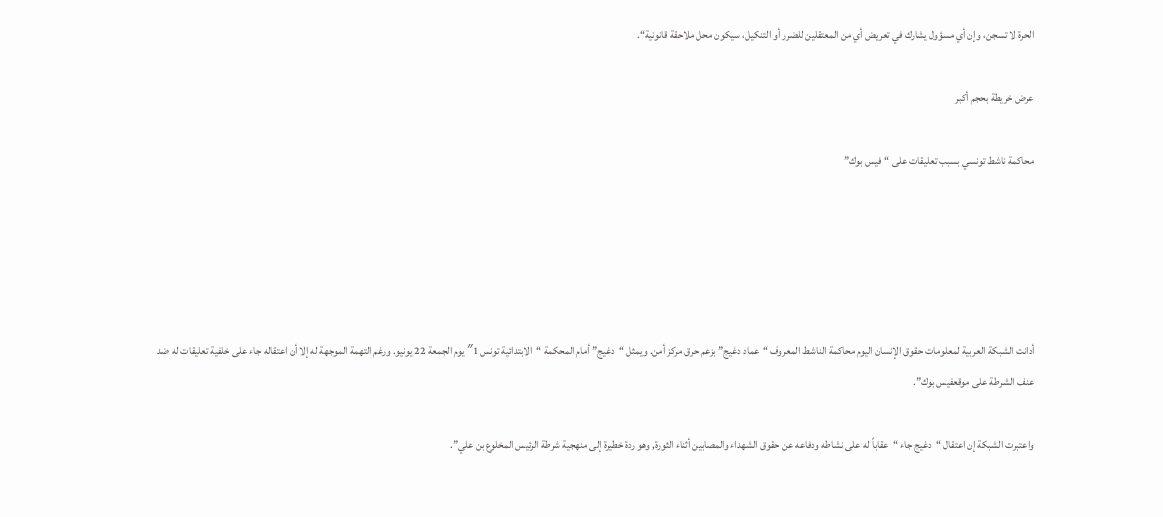الحرة لا تسجن، وإن أي مسؤول يشارك في تعريض أي من المعتقلين للضرر أو التنكيل، سيكون محل ملاحقة قانونية“.

عرض خريطة بحجم أكبر

محاكمة ناشط تونسي بسبب تعليقات على “فيس بوك”





أدانت الشبكة العربية لمعلومات حقوق الإنسان اليوم محاكمة الناشط المعروف “عماد دغيج” بزعم حرق مركز أمن. ويمثل “دغيج” أمام المحكمة “الابتدائية تونس 1″ يوم الجمعة 22 يونيو. ورغم التهمة الموجهة له إلا أن اعتقاله جاء على خلفية تعليقات له ضد عنف الشرطة على موقعفيس بوك”.

واعتبرت الشبكة إن اعتقال “دغيج جاء “عقاباً له على نشاطه ودفاعه عن حقوق الشهداء والمصابين أثناء الثورة, وهو ردة خطيرة إلى منهجية شرطة الرئيس المخلوع بن علي”.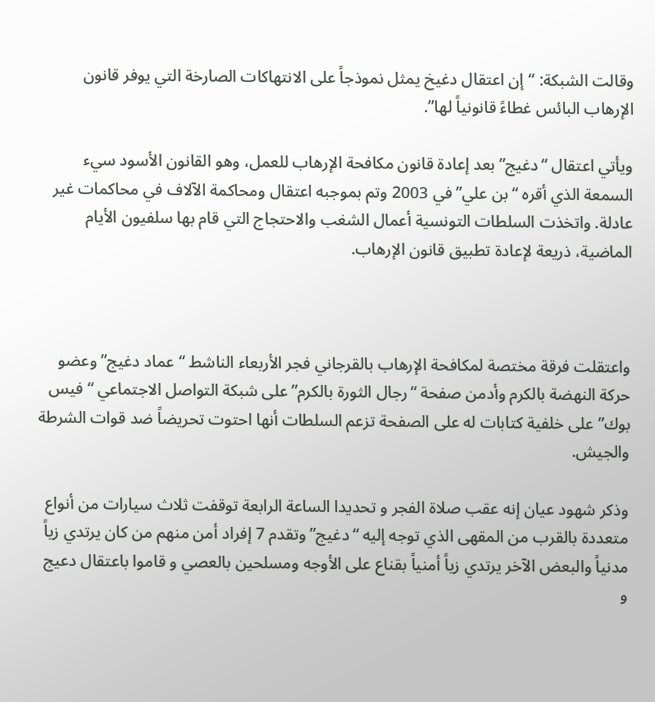وقالت الشبكة: “إن اعتقال دغيخ يمثل نموذجاً على الانتهاكات الصارخة التي يوفر قانون الإرهاب البائس غطاءً قانونياً لها”.

ويأتي اعتقال “دغيج” بعد إعادة قانون مكافحة الإرهاب للعمل، وهو القانون الأسود سيء السمعة الذي أقره “بن علي” في 2003 وتم بموجبه اعتقال ومحاكمة الآلاف في محاكمات غير عادلة. واتخذت السلطات التونسية أعمال الشغب والاحتجاج التي قام بها سلفيون الأيام الماضية، ذريعة لإعادة تطبيق قانون الإرهاب.



واعتقلت فرقة مختصة لمكافحة الإرهاب بالقرجاني فجر الأربعاء الناشط “عماد دغيج” وعضو حركة النهضة بالكرم وأدمن صفحة “رجال الثورة بالكرم” على شبكة التواصل الاجتماعي “فيس بوك” على خلفية كتابات له على الصفحة تزعم السلطات أنها احتوت تحريضاً ضد قوات الشرطة والجيش.

وذكر شهود عيان إنه عقب صلاة الفجر و تحديدا الساعة الرابعة توقفت ثلاث سيارات من أنواع متعددة بالقرب من المقهى الذي توجه إليه “دغيج” وتقدم 7 إفراد أمن منهم من كان يرتدي زياً مدنياً والبعض الآخر يرتدي زياً أمنياً بقناع على الأوجه ومسلحين بالعصي و قاموا باعتقال دعيج و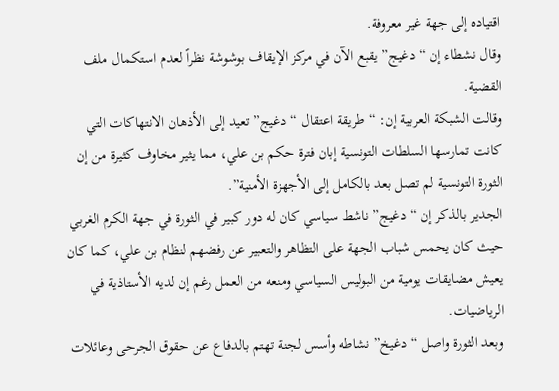اقتياده إلى جهة غير معروفة.
وقال نشطاء إن “دغيج” يقبع الآن في مركز الإيقاف بوشوشة نظراً لعدم استكمال ملف القضية.
وقالت الشبكة العربية إن: “طريقة اعتقال “دغيج” تعيد إلى الأذهان الانتهاكات التي كانت تمارسها السلطات التونسية إبان فترة حكم بن علي، مما يثير مخاوف كثيرة من إن الثورة التونسية لم تصل بعد بالكامل إلى الأجهزة الأمنية”.
الجدير بالذكر إن “دغيج” ناشط سياسي كان له دور كبير في الثورة في جهة الكرم الغربي حيث كان يحمس شباب الجهة على التظاهر والتعبير عن رفضهم لنظام بن علي، كما كان يعيش مضايقات يومية من البوليس السياسي ومنعه من العمل رغم إن لديه الأستاذية في الرياضيات.
وبعد الثورة واصل “دغيخ” نشاطه وأسس لجنة تهتم بالدفاع عن حقوق الجرحى وعائلات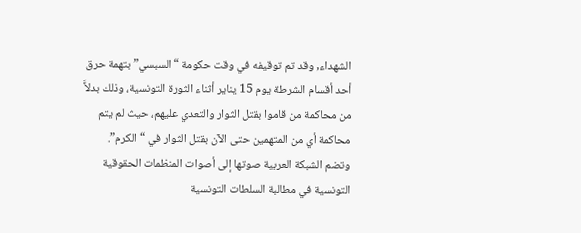الشهداء, وقد تم توقيفه في وقت حكومة “السبسي” بتهمة حرق أحد أقسام الشرطة يوم 15 يناير أثناء الثورة التونسية، وذلك بدلاًَ من محاكمة من قاموا بقتل الثوار والتعدي عليهم، حيث لم يتم محاكمة أي من المتهمين حتى الآن بقتل الثوار في “الكرم”.
وتضم الشبكة العربية صوتها إلى أصوات المنظمات الحقوقية التونسية في مطالبة السلطات التونسية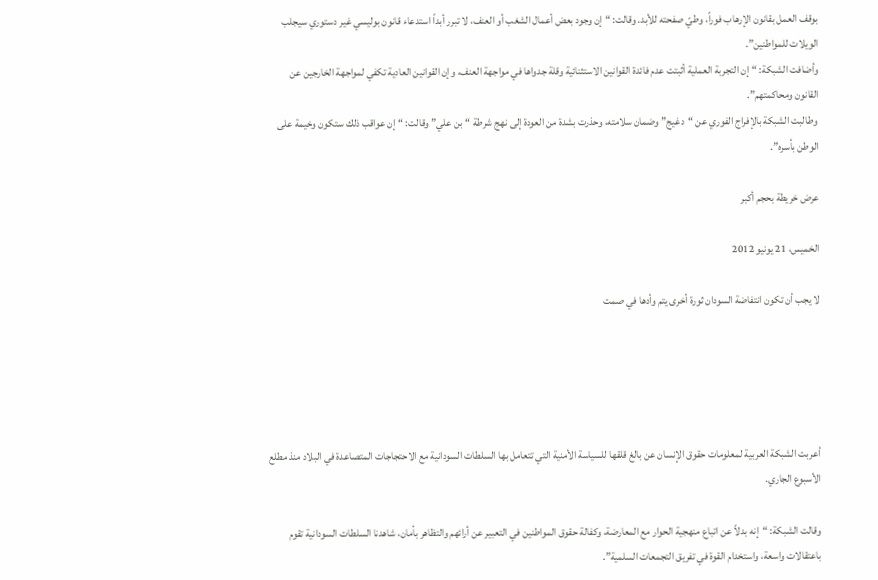بوقف العمل بقانون الإرهاب فوراً، وطيّ صفحته للأبد. وقالت: “إن وجود بعض أعمال الشغب أو العنف، لا تبرر أبداً استدعاء قانون بوليسي غير دستوري سيجلب الويلات للمواطنين”.
وأضافت الشبكة: “إن التجربة العملية أثبتت عدم فائدة القوانين الاستثنائية وقلة جدواها في مواجهة العنف، وإن القوانين العادية تكفي لمواجهة الخارجين عن القانون ومحاكمتهم”.
وطالبت الشبكة بالإفراج الفوري عن “دغيج” وضمان سلامته، وحذرت بشدة من العودة إلى نهج شرطة “بن علي” وقالت: “إن عواقب ذلك ستكون وخيمة على الوطن بأسره”.

عرض خريطة بحجم أكبر

الخميس، 21 يونيو 2012

لا يجب أن تكون انتفاضة السودان ثورة أخرى يتم وأدها في صمت





أعربت الشبكة العربية لمعلومات حقوق الإنسان عن بالغ قلقها للسياسة الأمنية التي تتعامل بها السلطات السودانية مع الاحتجاجات المتصاعدة في البلاد منذ مطلع الأسبوع الجاري.

وقالت الشبكة: “إنه بدلاً عن اتباع منهجية الحوار مع المعارضة، وكفالة حقوق المواطنين في التعبير عن أرائهم والتظاهر بأمان، شاهدنا السلطات السودانية تقوم باعتقالات واسعة، واستخدام القوة في تفريق التجمعات السلمية”.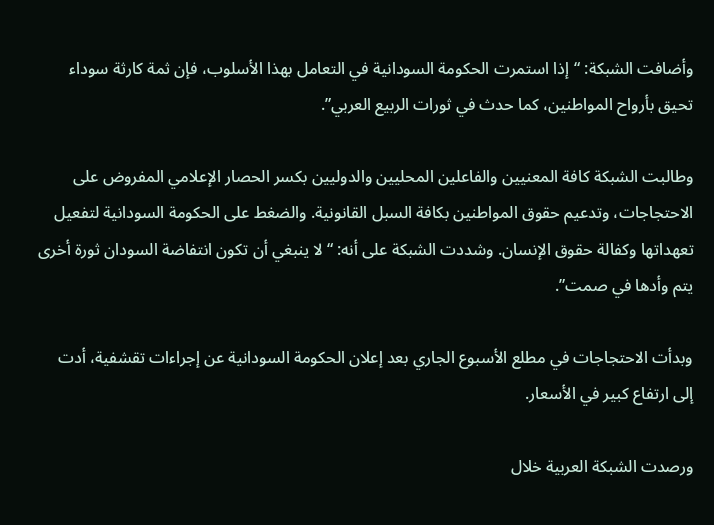وأضافت الشبكة: “إذا استمرت الحكومة السودانية في التعامل بهذا الأسلوب، فإن ثمة كارثة سوداء تحيق بأرواح المواطنين، كما حدث في ثورات الربيع العربي”.

وطالبت الشبكة كافة المعنيين والفاعلين المحليين والدوليين بكسر الحصار الإعلامي المفروض على الاحتجاجات، وتدعيم حقوق المواطنين بكافة السبل القانونية. والضغط على الحكومة السودانية لتفعيل تعهداتها وكفالة حقوق الإنسان. وشددت الشبكة على أنه: “لا ينبغي أن تكون انتفاضة السودان ثورة أخرى يتم وأدها في صمت”.

وبدأت الاحتجاجات في مطلع الأسبوع الجاري بعد إعلان الحكومة السودانية عن إجراءات تقشفية، أدت إلى ارتفاع كبير في الأسعار.

ورصدت الشبكة العربية خلال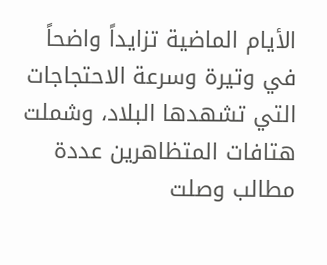الأيام الماضية تزايداً واضحاً في وتيرة وسرعة الاحتجاجات التي تشهدها البلاد، وشملت هتافات المتظاهرين عددة مطالب وصلت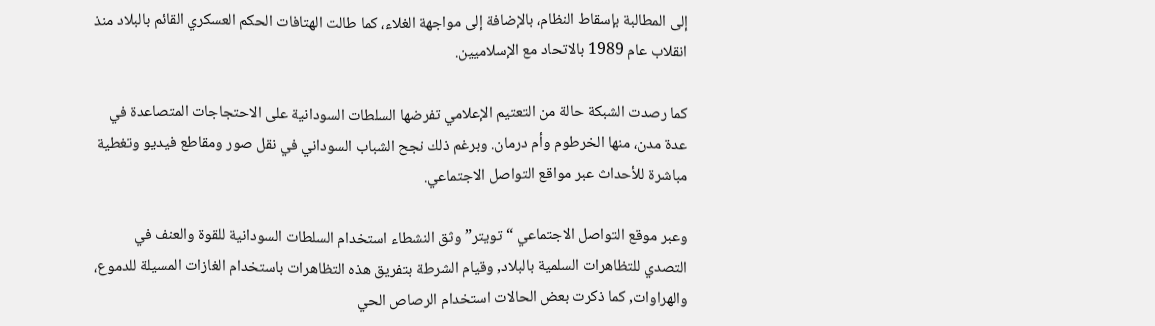إلى المطالبة بإسقاط النظام، بالإضافة إلى مواجهة الغلاء، كما طالت الهتافات الحكم العسكري القائم بالبلاد منذ انقلاب عام 1989 بالاتحاد مع الإسلاميين.

كما رصدت الشبكة حالة من التعتيم الإعلامي تفرضها السلطات السودانية على الاحتجاجات المتصاعدة في عدة مدن، منها الخرطوم وأم درمان. وبرغم ذلك نجح الشباب السوداني في نقل صور ومقاطع فيديو وتغطية مباشرة للأحداث عبر مواقع التواصل الاجتماعي.

وعبر موقع التواصل الاجتماعي “تويتر” وثق النشطاء استخدام السلطات السودانية للقوة والعنف في التصدي للتظاهرات السلمية بالبلاد, وقيام الشرطة بتفريق هذه التظاهرات باستخدام الغازات المسيلة للدموع، والهراوات, كما ذكرت بعض الحالات استخدام الرصاص الحي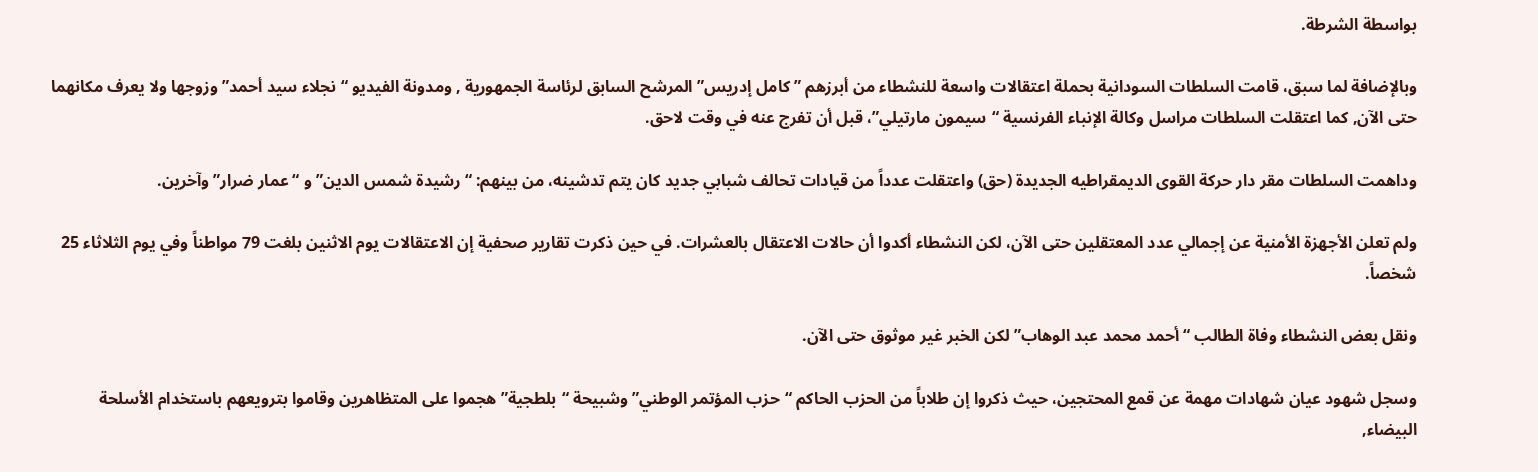بواسطة الشرطة.

وبالإضافة لما سبق، قامت السلطات السودانية بحملة اعتقالات واسعة للنشطاء من أبرزهم ” كامل إدريس” المرشح السابق لرئاسة الجمهورية , ومدونة الفيديو “نجلاء سيد أحمد” وزوجها ولا يعرف مكانهما حتى الآن, كما اعتقلت السلطات مراسل وكالة الإنباء الفرنسية “سيمون مارتيلي”، قبل أن تفرج عنه في وقت لاحق.

وداهمت السلطات مقر دار حركة القوى الديمقراطيه الجديدة (حق) واعتقلت عدداً من قيادات تحالف شبابي جديد كان يتم تدشينه، من بينهم: “رشيدة شمس الدين” و “عمار ضرار” وآخرين.

ولم تعلن الأجهزة الأمنية عن إجمالي عدد المعتقلين حتى الآن، لكن النشطاء أكدوا أن حالات الاعتقال بالعشرات. في حين ذكرت تقارير صحفية إن الاعتقالات يوم الاثنين بلغت 79 مواطناً وفي يوم الثلاثاء 25 شخصاً.

ونقل بعض النشطاء وفاة الطالب “أحمد محمد عبد الوهاب” لكن الخبر غير موثوق حتى الآن.

وسجل شهود عيان شهادات مهمة عن قمع المحتجين، حيث ذكروا إن طلاباً من الحزب الحاكم “حزب المؤتمر الوطني” وشبيحة “بلطجية” هجموا على المتظاهرين وقاموا بترويعهم باستخدام الأسلحة البيضاء,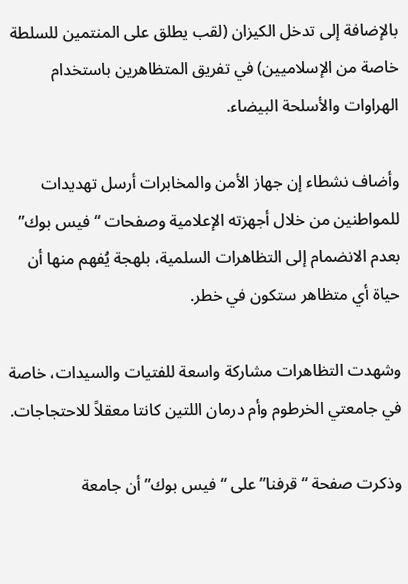بالإضافة إلى تدخل الكيزان (لقب يطلق على المنتمين للسلطة خاصة من الإسلاميين) في تفريق المتظاهرين باستخدام الهراوات والأسلحة البيضاء.

وأضاف نشطاء إن جهاز الأمن والمخابرات أرسل تهديدات للمواطنين من خلال أجهزته الإعلامية وصفحات “فيس بوك” بعدم الانضمام إلى التظاهرات السلمية، بلهجة يُفهم منها أن حياة أي متظاهر ستكون في خطر.

وشهدت التظاهرات مشاركة واسعة للفتيات والسيدات، خاصة في جامعتي الخرطوم وأم درمان اللتين كانتا معقلاً للاحتجاجات.

وذكرت صفحة “قرفنا” على “فيس بوك” أن جامعة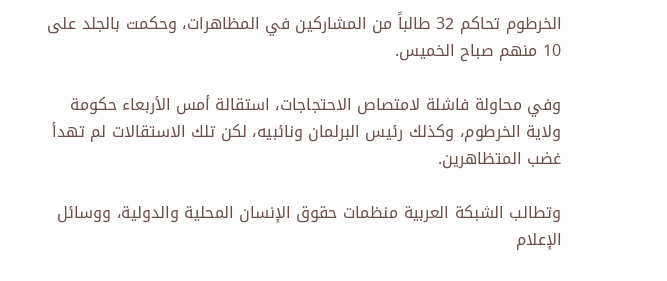الخرطوم تحاكم 32 طالباً من المشاركين في المظاهرات، وحكمت بالجلد على 10 منهم صباح الخميس.

وفي محاولة فاشلة لامتصاص الاحتجاجات، استقالة أمس الأربعاء حكومة ولاية الخرطوم، وكذلك رئيس البرلمان ونائبيه، لكن تلك الاستقالات لم تهدأ غضب المتظاهرين.

وتطالب الشبكة العربية منظمات حقوق الإنسان المحلية والدولية، ووسائل الإعلام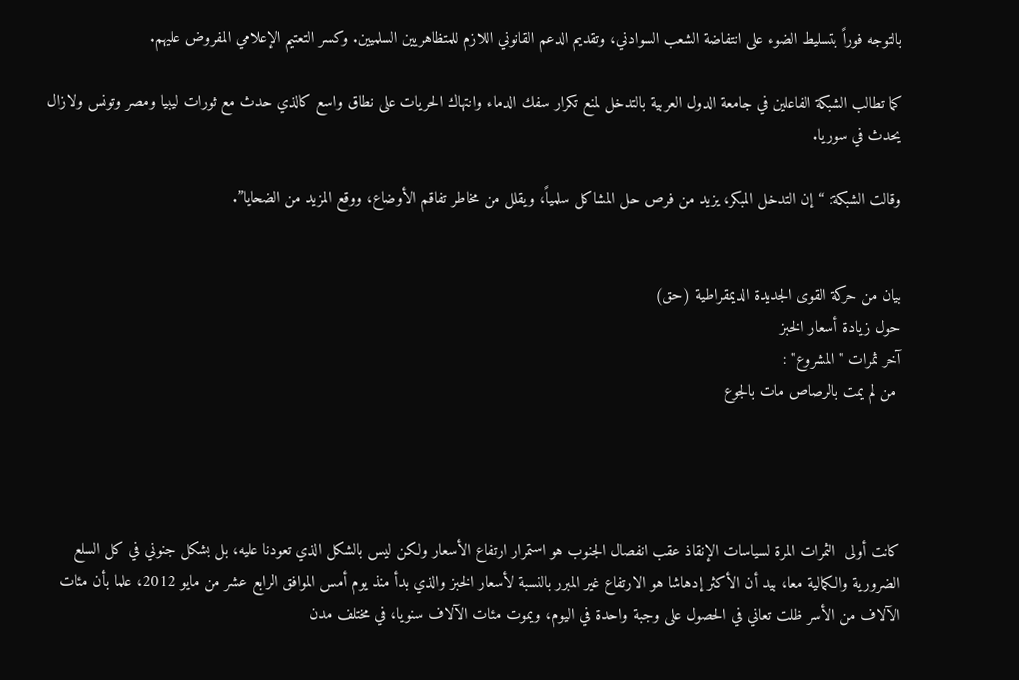بالتوجه فوراً بتسليط الضوء على انتفاضة الشعب السوادني، وتقديم الدعم القانوني اللازم للمتظاهريين السلميين. وكسر التعتيم الإعلامي المفروض عليهم.

كما تطالب الشبكة الفاعلين في جامعة الدول العربية بالتدخل لمنع تكرار سفك الدماء وانتهاك الحريات على نطاق واسع كالذي حدث مع ثورات ليبيا ومصر وتونس ولازال يحدث في سوريا.

وقالت الشبكة: “إن التدخل المبكر، يزيد من فرص حل المشاكل سلمياً، ويقلل من مخاطر تفاقم الأوضاع، ووقع المزيد من الضحايا”.


بيان من حركة القوى الجديدة الديمقراطية (حق)
حول زيادة أسعار الخبز
آخر ثمرات "المشروع" :
 من لم يمت بالرصاص مات بالجوع




كانت أولى  الثمرات المرة لسياسات الإنقاذ عقب انفصال الجنوب هو استمرار ارتفاع الأسعار ولكن ليس بالشكل الذي تعودنا عليه، بل بشكل جنوني في كل السلع الضرورية والكمالية معا، بيد أن الأكثر إدهاشا هو الارتفاع غير المبرر بالنسبة لأسعار الخبز والذي بدأ منذ يوم أمس الموافق الرابع عشر من مايو 2012، علما بأن مئات الآلاف من الأسر ظلت تعاني في الحصول على وجبة واحدة في اليوم، ويموت مئات الآلاف سنويا، في مختلف مدن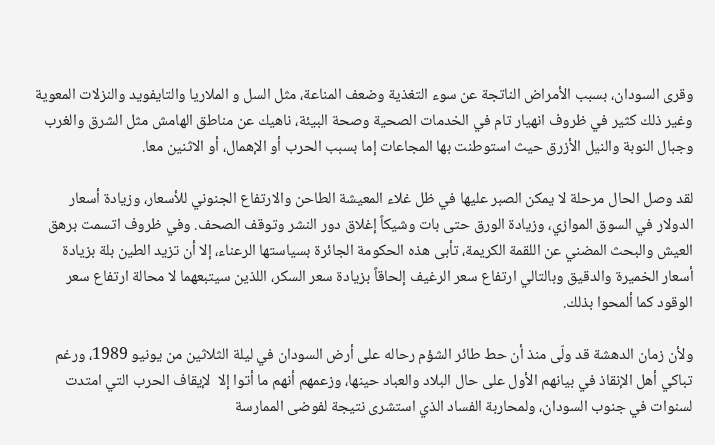وقرى السودان، بسبب الأمراض الناتجة عن سوء التغذية وضعف المناعة، مثل السل و الملاريا والتايفويد والنزلات المعوية وغير ذلك كثير في ظروف انهيار تام في الخدمات الصحية وصحة البيئة، ناهيك عن مناطق الهامش مثل الشرق والغرب وجبال النوبة والنيل الأزرق حيث استوطنت بها المجاعات إما بسبب الحرب أو الإهمال، أو الاثنين معا.

لقد وصل الحال مرحلة لا يمكن الصبر عليها في ظل غلاء المعيشة الطاحن والارتفاع الجنوني للأسعار، وزيادة أسعار الدولار في السوق الموازي، وزيادة الورق حتى بات وشيكاً إغلاق دور النشر وتوقف الصحف. وفي ظروف اتسمت برهق العيش والبحث المضني عن اللقمة الكريمة، تأبى هذه الحكومة الجائرة بسياستها الرعناء، إلا أن تزيد الطين بلة بزيادة أسعار الخميرة والدقيق وبالتالي ارتفاع سعر الرغيف إلحاقاً بزيادة سعر السكر، اللذين سيتبعهما لا محالة ارتفاع سعر الوقود كما ألمحوا بذلك.

ولأن زمان الدهشة قد ولّى منذ أن حط طائر الشؤم رحاله على أرض السودان في ليلة الثلاثين من يونيو 1989، ورغم تباكي أهل الإنقاذ في بيانهم الأول على حال البلاد والعباد حينها، وزعمهم أنهم ما أتوا إلا  لإيقاف الحرب التي امتدت لسنوات في جنوب السودان، ولمحاربة الفساد الذي استشرى نتيجة لفوضى الممارسة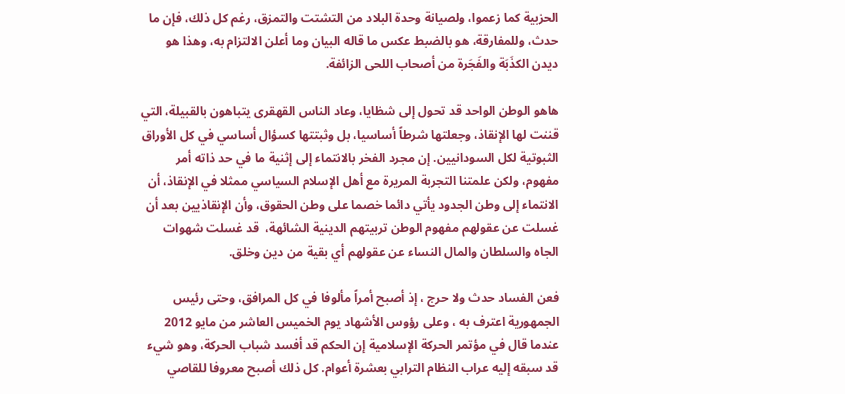الحزبية كما زعموا، ولصيانة وحدة البلاد من التشتت والتمزق، رغم كل ذلك، فإن ما حدث، وللمفارقة، هو بالضبط عكس ما قاله البيان وما أعلن الالتزام به، وهذا هو ديدن الكذَبَة والفَجَرة من أصحاب اللحى الزائفة.

هاهو الوطن الواحد قد تحول إلى شظايا، وعاد الناس القهقرى يتباهون بالقبيلة، التي قننت لها الإنقاذ، وجعلتها شرطاً أساسيا، بل وثبتتها كسؤال أساسي في كل الأوراق الثبوتية لكل السودانيين. إن مجرد الفخر بالانتماء إلى إثنية ما في حد ذاته أمر مفهوم، ولكن علمتنا التجربة المريرة مع أهل الإسلام السياسي ممثلا في الإنقاذ، أن الانتماء إلى وطن الجدود يأتي دائما خصما على وطن الحقوق، وأن الإنقاذيين بعد أن غسلت عن عقولهم مفهوم الوطن تربيتهم الدينية الشائهة،  قد غسلت شهوات الجاه والسلطان والمال النساء عن عقولهم أي بقية من دين وخلق.

فعن الفساد حدث ولا حرج ، إذ أصبح أمراً مألوفا في كل المرافق، وحتى رئيس الجمهورية اعترف به ، وعلى رؤوس الأشهاد يوم الخميس العاشر من مايو 2012 عندما قال في مؤتمر الحركة الإسلامية إن الحكم قد أفسد شباب الحركة، وهو شيء قد سبقه إليه عراب النظام الترابي بعشرة أعوام. كل ذلك أصبح معروفا للقاصي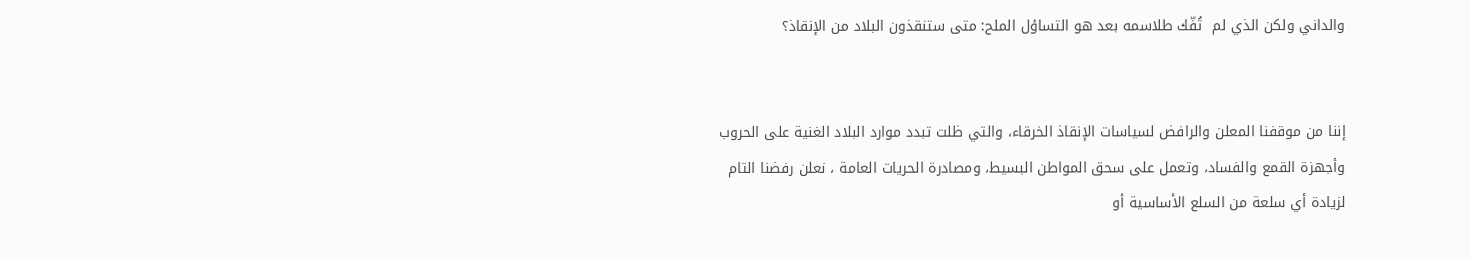والداني ولكن الذي لم  تُفّك طلاسمه بعد هو التساؤل الملح: متى ستنقذون البلاد من الإنقاذ؟


إننا من موقفنا المعلن والرافض لسياسات الإنقاذ الخرقاء، والتي ظلت تبدد موارد البلاد الغنية على الحروب وأجهزة القمع والفساد، وتعمل على سحق المواطن البسيط، ومصادرة الحريات العامة ، نعلن رفضنا التام لزيادة أي سلعة من السلع الأساسية أو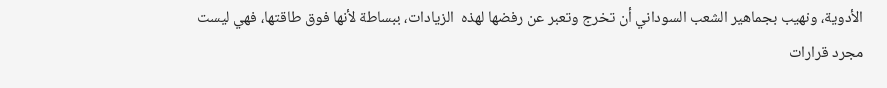الأدوية، ونهيب بجماهير الشعب السوداني أن تخرج وتعبر عن رفضها لهذه  الزيادات، ببساطة لأنها فوق طاقتها، فهي ليست مجرد قرارات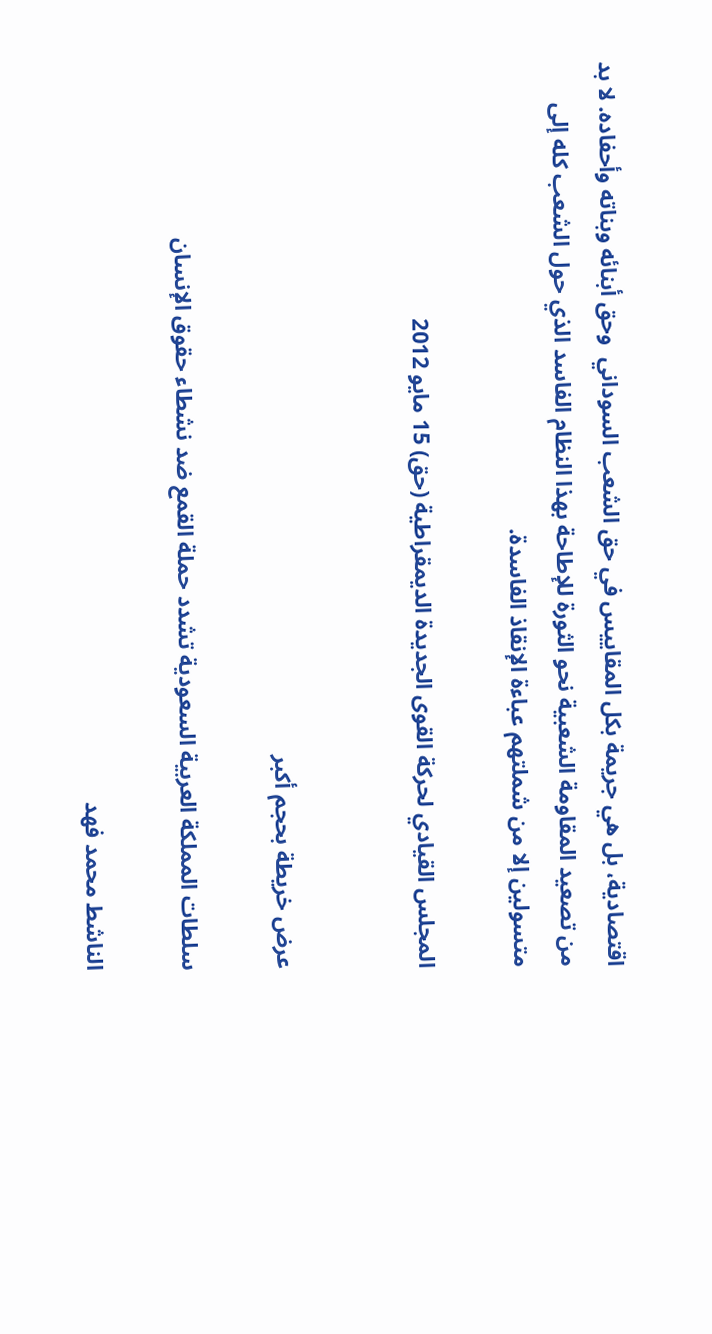اقتصادية، بل هي جريمة بكل المقاييس في حق الشعب السوداني  وحق أبنائه وبناته وأحفاده. لا بد من تصعيد المقاومة الشعبية نحو الثورة للإطاحة بهذا النظام الفاسد الذي حول الشعب كله إلى متسولين إلا من شملتهم عباءة الإنقاذ الفاسدة.

المجلس القيادي لحركة القوى الجديدة الديمقراطية (حق) 15 مايو 2012


عرض خريطة بحجم أكبر

سلطات المملكة العربية السعودية تشدد حملة القمع ضد نشطاء حقوق الإنسان

الناشط محمد فهد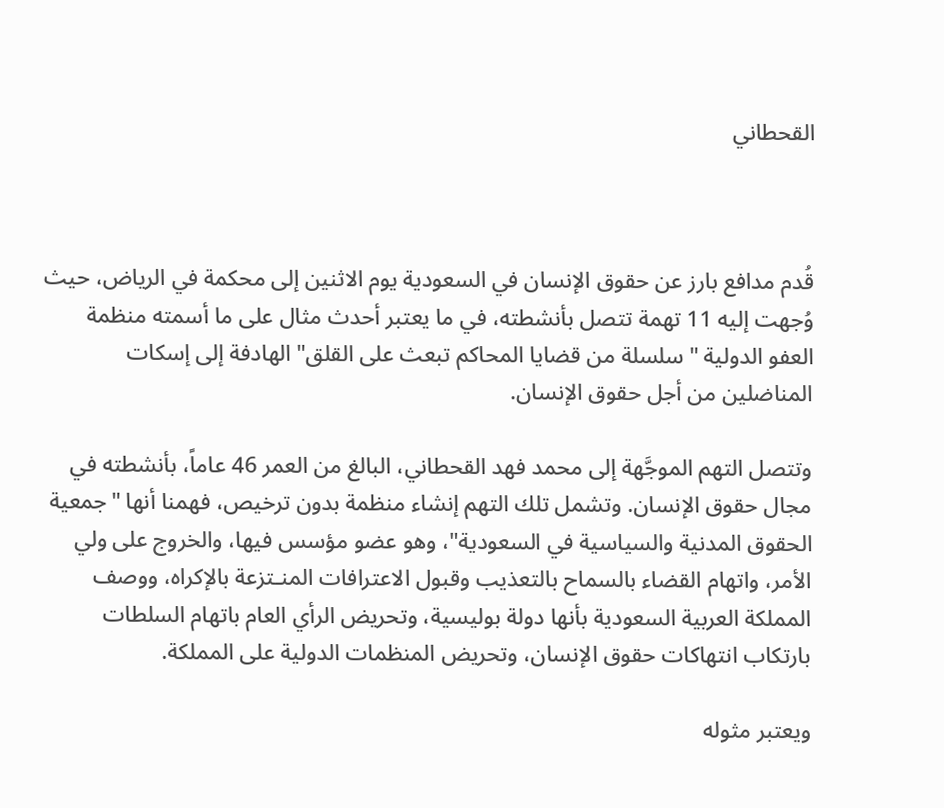القحطاني



قُدم مدافع بارز عن حقوق الإنسان في السعودية يوم الاثنين إلى محكمة في الرياض، حيث وُجهت إليه 11 تهمة تتصل بأنشطته، في ما يعتبر أحدث مثال على ما أسمته منظمة العفو الدولية "سلسلة من قضايا المحاكم تبعث على القلق" الهادفة إلى إسكات المناضلين من أجل حقوق الإنسان.

وتتصل التهم الموجَّهة إلى محمد فهد القحطاني، البالغ من العمر 46 عاماً، بأنشطته في مجال حقوق الإنسان. وتشمل تلك التهم إنشاء منظمة بدون ترخيص، فهمنا أنها "جمعية الحقوق المدنية والسياسية في السعودية"، وهو عضو مؤسس فيها، والخروج على ولي الأمر، واتهام القضاء بالسماح بالتعذيب وقبول الاعترافات المنـتزعة بالإكراه، ووصف المملكة العربية السعودية بأنها دولة بوليسية، وتحريض الرأي العام باتهام السلطات بارتكاب انتهاكات حقوق الإنسان، وتحريض المنظمات الدولية على المملكة.

ويعتبر مثوله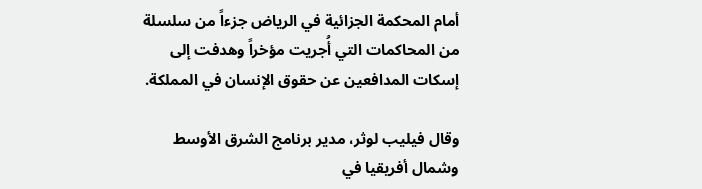أمام المحكمة الجزائية في الرياض جزءاً من سلسلة من المحاكمات التي أُجريت مؤخراً وهدفت إلى إسكات المدافعين عن حقوق الإنسان في المملكة.

وقال فيليب لوثر، مدير برنامج الشرق الأوسط وشمال أفريقيا في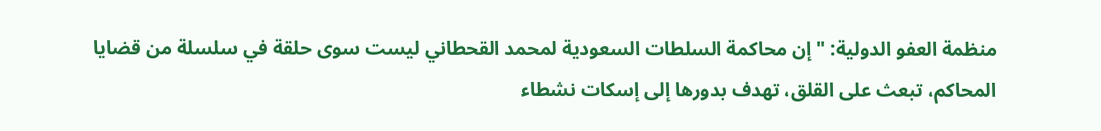منظمة العفو الدولية: "إن محاكمة السلطات السعودية لمحمد القحطاني ليست سوى حلقة في سلسلة من قضايا المحاكم، تبعث على القلق، تهدف بدورها إلى إسكات نشطاء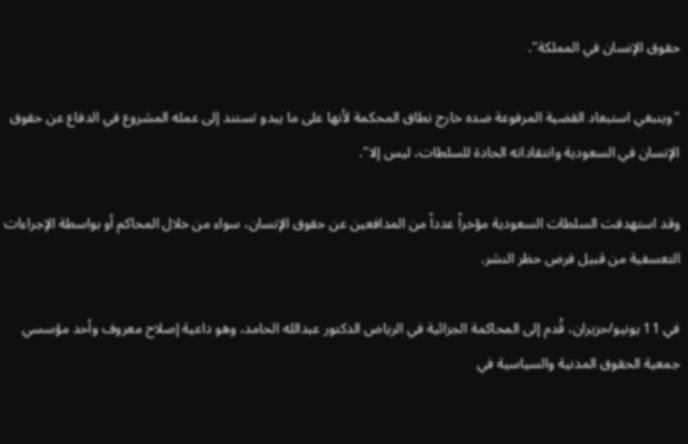حقوق الإنسان في المملكة".

"وينبغي استبعاد القضية المرفوعة ضده خارج نطاق المحكمة لأنها على ما يبدو تستند إلى عمله المشروع في الدفاع عن حقوق الإنسان في السعودية وانتقاداته الحادة للسلطات، ليس إلا".

وقد استهدفت السلطات السعودية مؤخراً عدداً من المدافعين عن حقوق الإنسان، سواء من خلال المحاكم أو بواسطة الإجراءات التعسفية من قبيل فرض حظر النشر.

في 11 يونيو/حزيران، قُدم إلى المحاكمة الجزائية في الرياض الدكتور عبدالله الحامد، وهو داعية إصلاح معروف وأحد مؤسسي جمعية الحقوق المدنية والسياسية في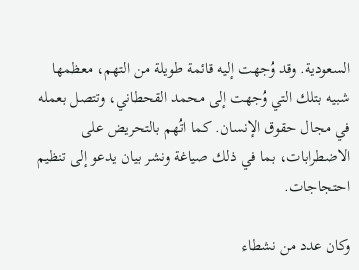السعودية. وقد وُجهت إليه قائمة طويلة من التهم، معظمها شبيه بتلك التي وُجهت إلى محمد القحطاني، وتتصل بعمله في مجال حقوق الإنسان. كما اتُهم بالتحريض على الاضطرابات، بما في ذلك صياغة ونشر بيان يدعو إلى تنظيم احتجاجات.

وكان عدد من نشطاء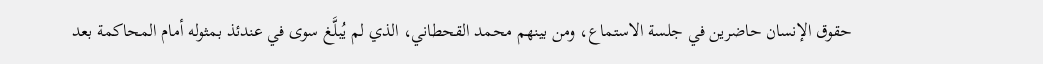حقوق الإنسان حاضرين في جلسة الاستماع، ومن بينهم محمد القحطاني، الذي لم يُبلَّغ سوى في عندئذ بمثوله أمام المحاكمة بعد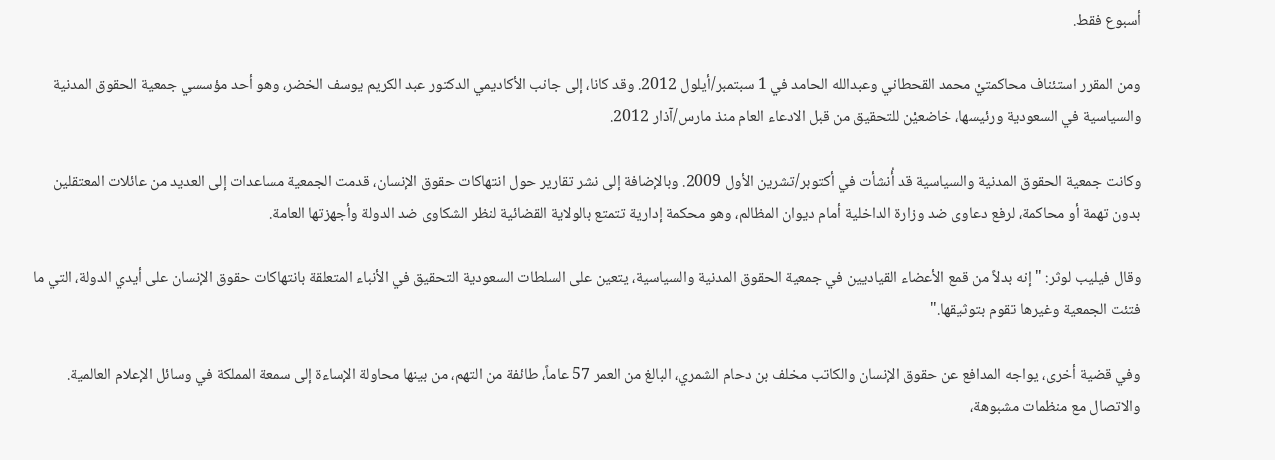أسبوع فقط.

ومن المقرر استئناف محاكمتيْ محمد القحطاني وعبدالله الحامد في 1 سبتمبر/أيلول 2012. وقد كانا، إلى جانب الأكاديمي الدكتور عبد الكريم يوسف الخضر، وهو أحد مؤسسي جمعية الحقوق المدنية والسياسية في السعودية ورئيسها، خاضعيْن للتحقيق من قبل الادعاء العام منذ مارس/آذار 2012.

وكانت جمعية الحقوق المدنية والسياسية قد أُنشأت في أكتوبر/تشرين الأول 2009. وبالإضافة إلى نشر تقارير حول انتهاكات حقوق الإنسان، قدمت الجمعية مساعدات إلى العديد من عائلات المعتقلين بدون تهمة أو محاكمة، لرفع دعاوى ضد وزارة الداخلية أمام ديوان المظالم، وهو محكمة إدارية تتمتع بالولاية القضائية لنظر الشكاوى ضد الدولة وأجهزتها العامة.

وقال فيليب لوثر: "إنه بدلاً من قمع الأعضاء القياديين في جمعية الحقوق المدنية والسياسية، يتعين على السلطات السعودية التحقيق في الأنباء المتعلقة بانتهاكات حقوق الإنسان على أيدي الدولة، التي ما فتئت الجمعية وغيرها تقوم بتوثيقها."

وفي قضية أخرى، يواجه المدافع عن حقوق الإنسان والكاتب مخلف بن دحام الشمري، البالغ من العمر 57 عاماً، طائفة من التهم، من بينها محاولة الإساءة إلى سمعة المملكة في وسائل الإعلام العالمية. والاتصال مع منظمات مشبوهة،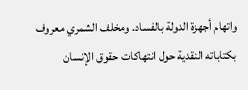واتهام أجهزة الدولة بالفساد. ومخلف الشمري معروف بكتاباته النقدية حول انتهاكات حقوق الإنسان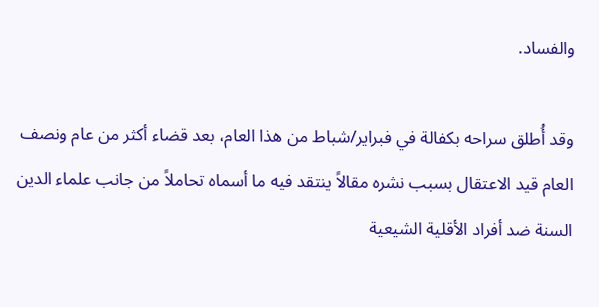والفساد.

وقد أُطلق سراحه بكفالة في فبراير/شباط من هذا العام، بعد قضاء أكثر من عام ونصف العام قيد الاعتقال بسبب نشره مقالاً ينتقد فيه ما أسماه تحاملاً من جانب علماء الدين السنة ضد أفراد الأقلية الشيعية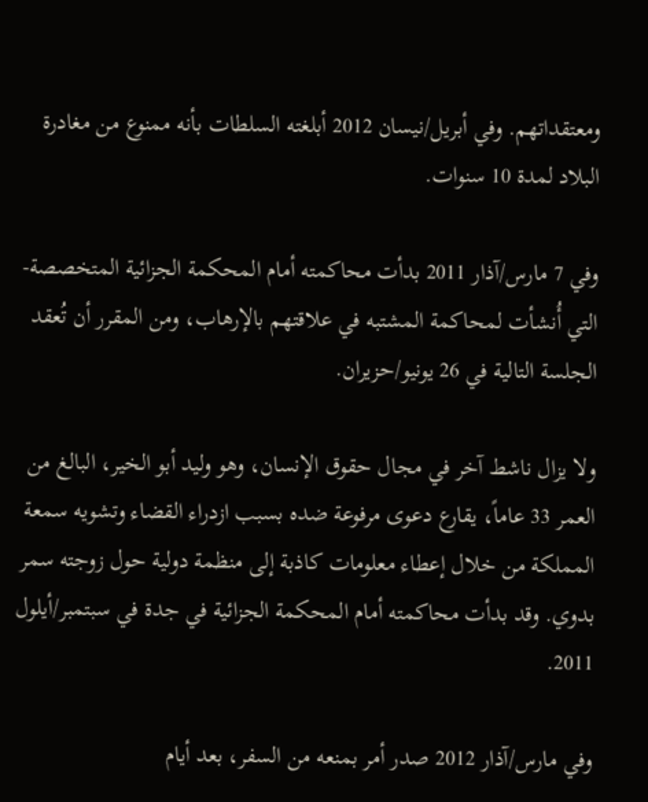ومعتقداتهم. وفي أبريل/نيسان 2012 أبلغته السلطات بأنه ممنوع من مغادرة البلاد لمدة 10 سنوات.

وفي 7 مارس/آذار 2011 بدأت محاكمته أمام المحكمة الجزائية المتخصصة- التي أُنشأت لمحاكمة المشتبه في علاقتهم بالإرهاب، ومن المقرر أن تُعقد الجلسة التالية في 26 يونيو/حزيران.

ولا يزال ناشط آخر في مجال حقوق الإنسان، وهو وليد أبو الخير، البالغ من العمر 33 عاماً، يقارع دعوى مرفوعة ضده بسبب ازدراء القضاء وتشويه سمعة المملكة من خلال إعطاء معلومات كاذبة إلى منظمة دولية حول زوجته سمر بدوي. وقد بدأت محاكمته أمام المحكمة الجزائية في جدة في سبتمبر/أيلول 2011.

وفي مارس/آذار 2012 صدر أمر بمنعه من السفر، بعد أيام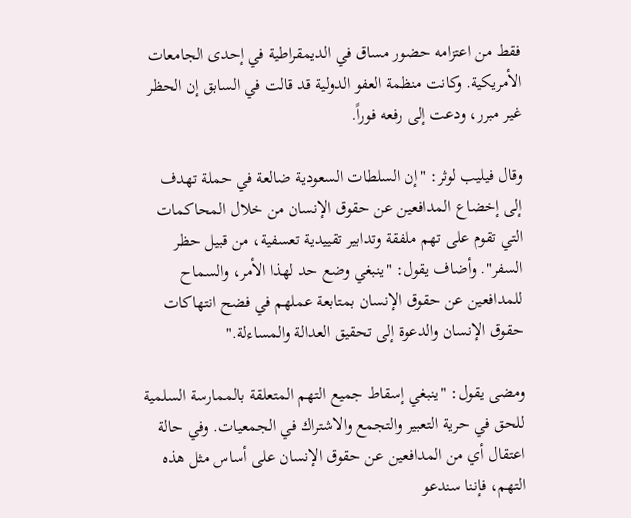فقط من اعتزامه حضور مساق في الديمقراطية في إحدى الجامعات الأمريكية. وكانت منظمة العفو الدولية قد قالت في السابق إن الحظر غير مبرر، ودعت إلى رفعه فوراً.

وقال فيليب لوثر: "إن السلطات السعودية ضالعة في حملة تهدف إلى إخضاع المدافعين عن حقوق الإنسان من خلال المحاكمات التي تقوم على تهم ملفقة وتدابير تقييدية تعسفية، من قبيل حظر السفر". وأضاف يقول: "ينبغي وضع حد لهذا الأمر، والسماح للمدافعين عن حقوق الإنسان بمتابعة عملهم في فضح انتهاكات حقوق الإنسان والدعوة إلى تحقيق العدالة والمساءلة."

ومضى يقول: "ينبغي إسقاط جميع التهم المتعلقة بالممارسة السلمية للحق في حرية التعبير والتجمع والاشتراك في الجمعيات. وفي حالة اعتقال أي من المدافعين عن حقوق الإنسان على أساس مثل هذه التهم، فإننا سندعو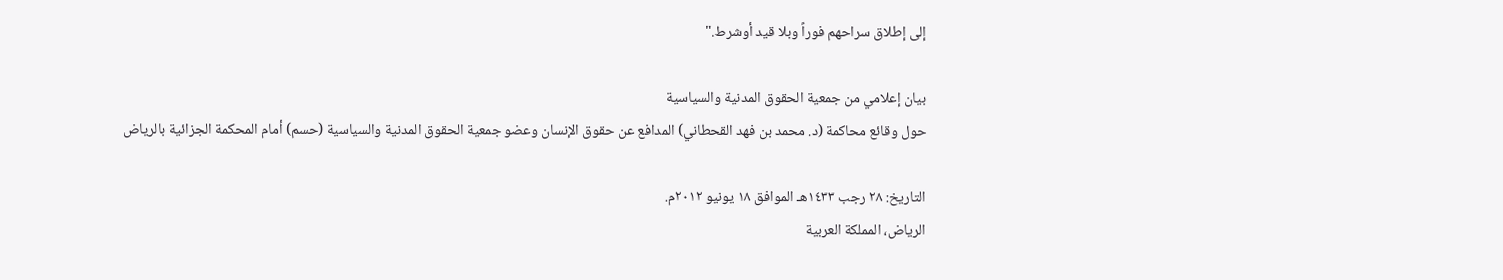إلى إطلاق سراحهم فوراً وبلا قيد أوشرط."

بيان إعلامي من جمعية الحقوق المدنية والسياسية
حول وقائع محاكمة (د. محمد بن فهد القحطاني) المدافع عن حقوق الإنسان وعضو جمعية الحقوق المدنية والسياسية (حسم) أمام المحكمة الجزائية بالرياض

التاريخ: ٢٨ رجب ١٤٣٣هـ الموافق ١٨ يونيو ٢٠١٢م.
الرياض، المملكة العربية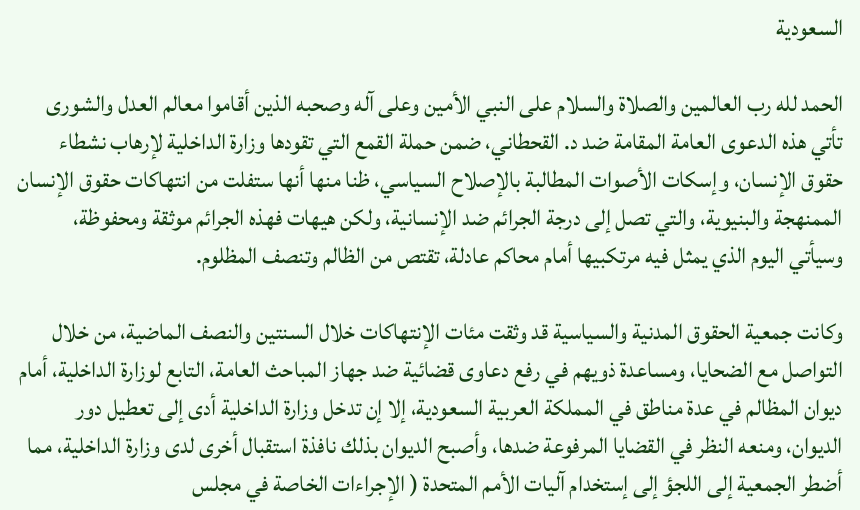السعودية

الحمد لله رب العالمين والصلاة والسلام على النبي الأمين وعلى آله وصحبه الذين أقاموا معالم العدل والشورى
تأتي هذه الدعوى العامة المقامة ضد د. القحطاني، ضمن حملة القمع التي تقودها وزارة الداخلية لإرهاب نشطاء حقوق الإنسان، وإسكات الأصوات المطالبة بالإصلاح السياسي، ظنا منها أنها ستفلت من انتهاكات حقوق الإنسان الممنهجة والبنيوية، والتي تصل إلى درجة الجرائم ضد الإنسانية، ولكن هيهات فهذه الجرائم موثقة ومحفوظة، وسيأتي اليوم الذي يمثل فيه مرتكبيها أمام محاكم عادلة، تقتص من الظالم وتنصف المظلوم.

وكانت جمعية الحقوق المدنية والسياسية قد وثقت مئات الإنتهاكات خلال السنتين والنصف الماضية، من خلال التواصل مع الضحايا، ومساعدة ذويهم في رفع دعاوى قضائية ضد جهاز المباحث العامة، التابع لوزارة الداخلية، أمام ديوان المظالم في عدة مناطق في المملكة العربية السعودية، إلا إن تدخل وزارة الداخلية أدى إلى تعطيل دور الديوان، ومنعه النظر في القضايا المرفوعة ضدها، وأصبح الديوان بذلك نافذة استقبال أخرى لدى وزارة الداخلية، مما أضطر الجمعية إلى اللجؤ إلى إستخدام آليات الأمم المتحدة ( الإجراءات الخاصة في مجلس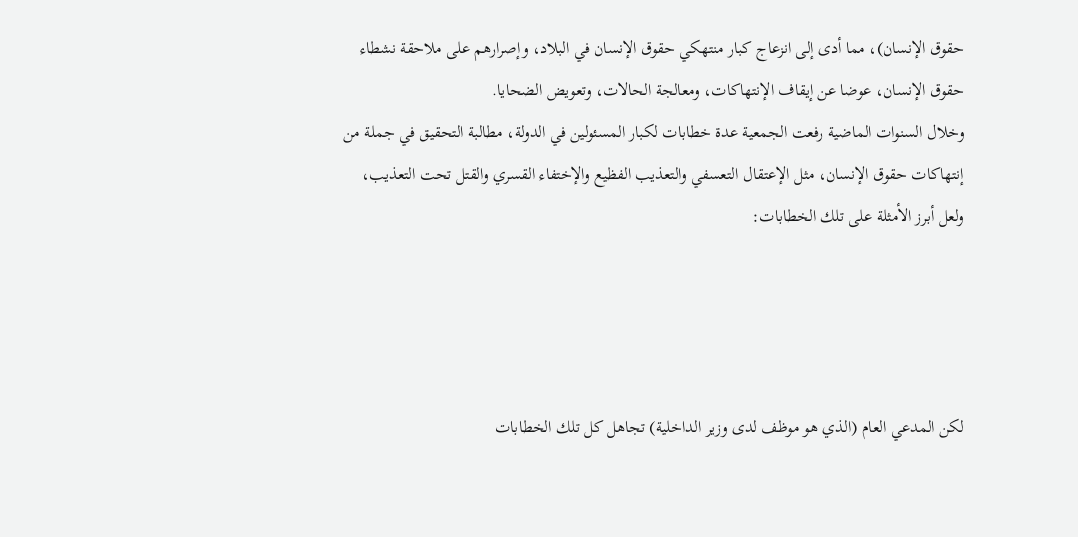حقوق الإنسان)، مما أدى إلى انزعاج كبار منتهكي حقوق الإنسان في البلاد، وإصرارهم على ملاحقة نشطاء حقوق الإنسان، عوضا عن إيقاف الإنتهاكات، ومعالجة الحالات، وتعويض الضحايا.
وخلال السنوات الماضية رفعت الجمعية عدة خطابات لكبار المسئولين في الدولة، مطالبة التحقيق في جملة من إنتهاكات حقوق الإنسان، مثل الإعتقال التعسفي والتعذيب الفظيع والإختفاء القسري والقتل تحت التعذيب، ولعل أبرز الأمثلة على تلك الخطابات:




لكن المدعي العام (الذي هو موظف لدى وزير الداخلية) تجاهل كل تلك الخطابات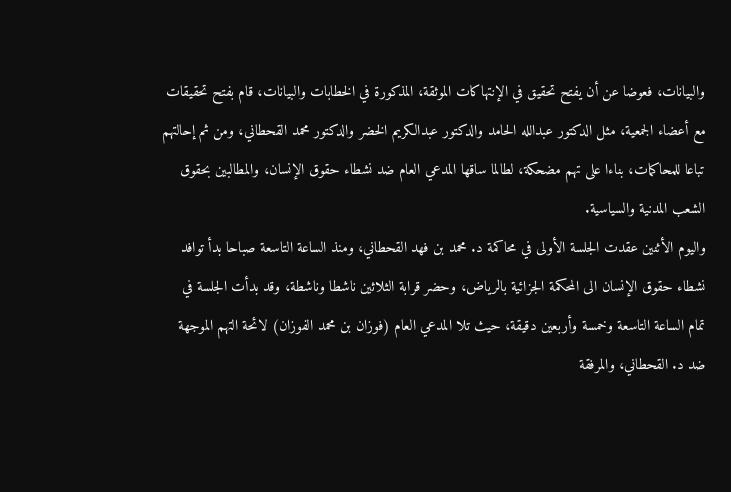والبيانات، فعوضا عن أن يفتح تحقيق في الإنتهاكات الموثقة، المذكورة في الخطابات والبيانات، قام بفتح تحقيقات مع أعضاء الجمعية، مثل الدكتور عبدالله الحامد والدكتور عبدالكريم الخضر والدكتور محمد القحطاني، ومن ثم إحالتهم تباعا للمحاكمات، بناءا على تهم مضحكة، لطالما ساقها المدعي العام ضد نشطاء حقوق الإنسان، والمطالبين بحقوق الشعب المدنية والسياسية.
واليوم الأثنين عقدت الجلسة الأولى في محاكمة د. محمد بن فهد القحطاني، ومنذ الساعة التاسعة صباحا بدأ توافد نشطاء حقوق الإنسان الى المحكمة الجزائية بالرياض، وحضر قرابة الثلاثين ناشطا وناشطة، وقد بدأت الجلسة في تمام الساعة التاسعة وخمسة وأربعين دقيقة، حيث تلا المدعي العام (فوزان بن محمد الفوزان) لائحة التهم الموجهة ضد د. القحطاني، والمرفقة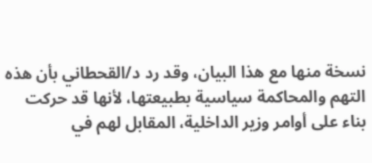نسخة منها مع هذا البيان، وقد رد د/القحطاني بأن هذه التهم والمحاكمة سياسية بطبيعتها، لأنها قد حركت بناء على أوامر وزير الداخلية، المقابل لهم في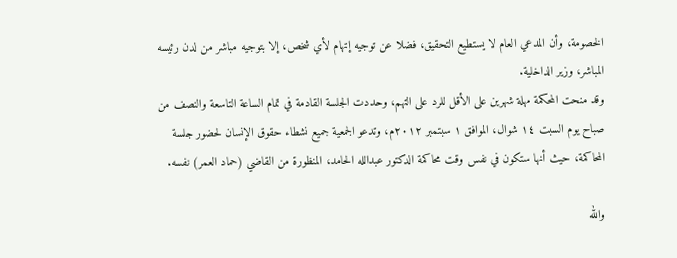الخصومة، وأن المدعي العام لا يستطيع التحقيق، فضلا عن توجيه إتهام لأي شخص، إلا بتوجيه مباشر من لدن رئيسه المباشر، وزير الداخلية.
وقد منحت المحكمة مهلة شهرين على الأقل للرد على التهم، وحددت الجلسة القادمة في تمام الساعة التاسعة والنصف من صباح يوم السبت ١٤ شوال، الموافق ١ سبتمبر ٢٠١٢م، وتدعو الجمعية جميع نشطاء حقوق الإنسان لحضور جلسة المحاكمة، حيث أنها ستكون في نفس وقت محاكمة الدكتور عبدالله الحامد، المنظورة من القاضي (حماد العمر) نفسه.

والله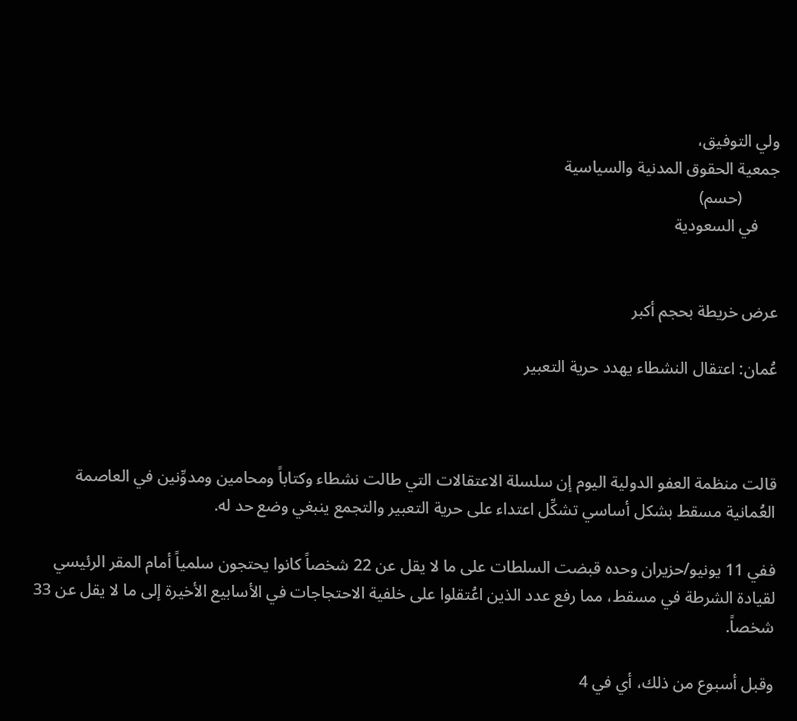ولي التوفيق،
جمعية الحقوق المدنية والسياسية
         (حسم)
     في السعودية


عرض خريطة بحجم أكبر

عُمان: اعتقال النشطاء يهدد حرية التعبير



قالت منظمة العفو الدولية اليوم إن سلسلة الاعتقالات التي طالت نشطاء وكتاباً ومحامين ومدوِّنين في العاصمة العُمانية مسقط بشكل أساسي تشكِّل اعتداء على حرية التعبير والتجمع ينبغي وضع حد له.

ففي 11 يونيو/حزيران وحده قبضت السلطات على ما لا يقل عن 22 شخصاً كانوا يحتجون سلمياً أمام المقر الرئيسي لقيادة الشرطة في مسقط، مما رفع عدد الذين اعُتقلوا على خلفية الاحتجاجات في الأسابيع الأخيرة إلى ما لا يقل عن 33 شخصاً.

وقبل أسبوع من ذلك، أي في 4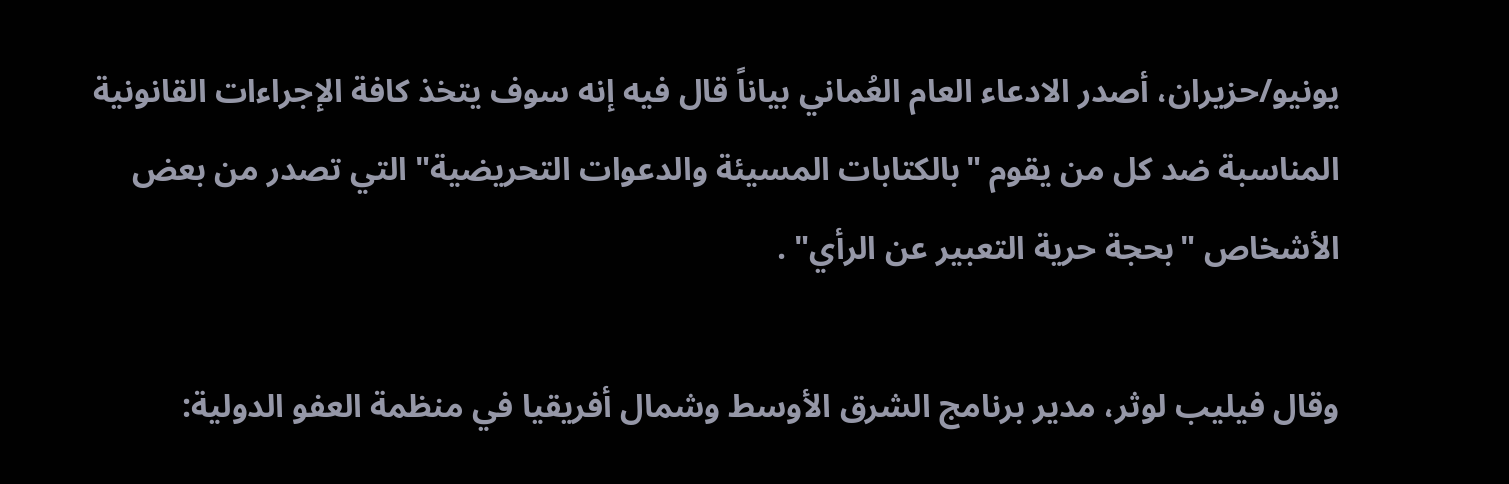يونيو/حزيران، أصدر الادعاء العام العُماني بياناً قال فيه إنه سوف يتخذ كافة الإجراءات القانونية المناسبة ضد كل من يقوم "بالكتابات المسيئة والدعوات التحريضية" التي تصدر من بعض الأشخاص "بحجة حرية التعبير عن الرأي" .

وقال فيليب لوثر، مدير برنامج الشرق الأوسط وشمال أفريقيا في منظمة العفو الدولية: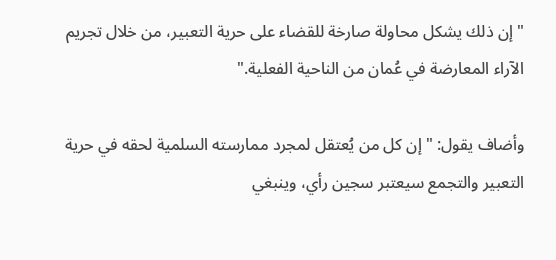"إن ذلك يشكل محاولة صارخة للقضاء على حرية التعبير، من خلال تجريم الآراء المعارضة في عُمان من الناحية الفعلية."

وأضاف يقول: "إن كل من يُعتقل لمجرد ممارسته السلمية لحقه في حرية التعبير والتجمع سيعتبر سجين رأي، وينبغي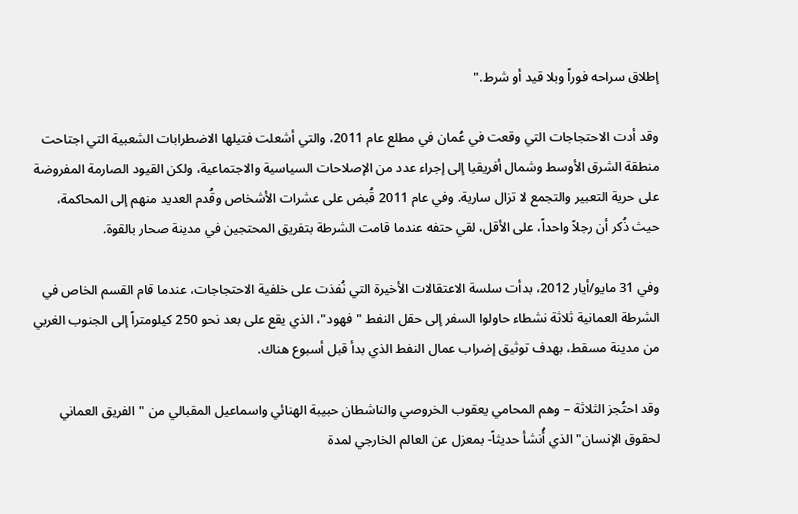إطلاق سراحه فوراً وبلا قيد أو شرط."

وقد أدت الاحتجاجات التي وقعت في عُمان في مطلع عام 2011، والتي أشعلت فتيلها الاضطرابات الشعبية التي اجتاحت منطقة الشرق الأوسط وشمال أفريقيا إلى إجراء عدد من الإصلاحات السياسية والاجتماعية، ولكن القيود الصارمة المفروضة على حرية التعبير والتجمع لا تزال سارية. وفي عام 2011 قُبض على عشرات الأشخاص وقُدم العديد منهم إلى المحاكمة، حيث ذُكر أن رجلاً واحداً، على الأقل، لقي حتفه عندما قامت الشرطة بتفريق المحتجين في مدينة صحار بالقوة.

وفي 31 مايو/أيار 2012، بدأت سلسة الاعتقالات الأخيرة التي نُفذت على خلفية الاحتجاجات، عندما قام القسم الخاص في الشرطة العمانية ثلاثة نشطاء حاولوا السفر إلى حقل النفط "فهود"، الذي يقع على بعد نحو 250 كيلومتراً إلى الجنوب الغربي من مدينة مسقط، بهدف توثيق إضراب عمال النفط الذي بدأ قبل أسبوع هناك.

وقد احتُجز الثلاثة – وهم المحامي يعقوب الخروصي والناشطان حبيبة الهنائي واسماعيل المقبالي من "الفريق العماني لحقوق الإنسان" الذي أُنشأ حديثاً- بمعزل عن العالم الخارجي لمدة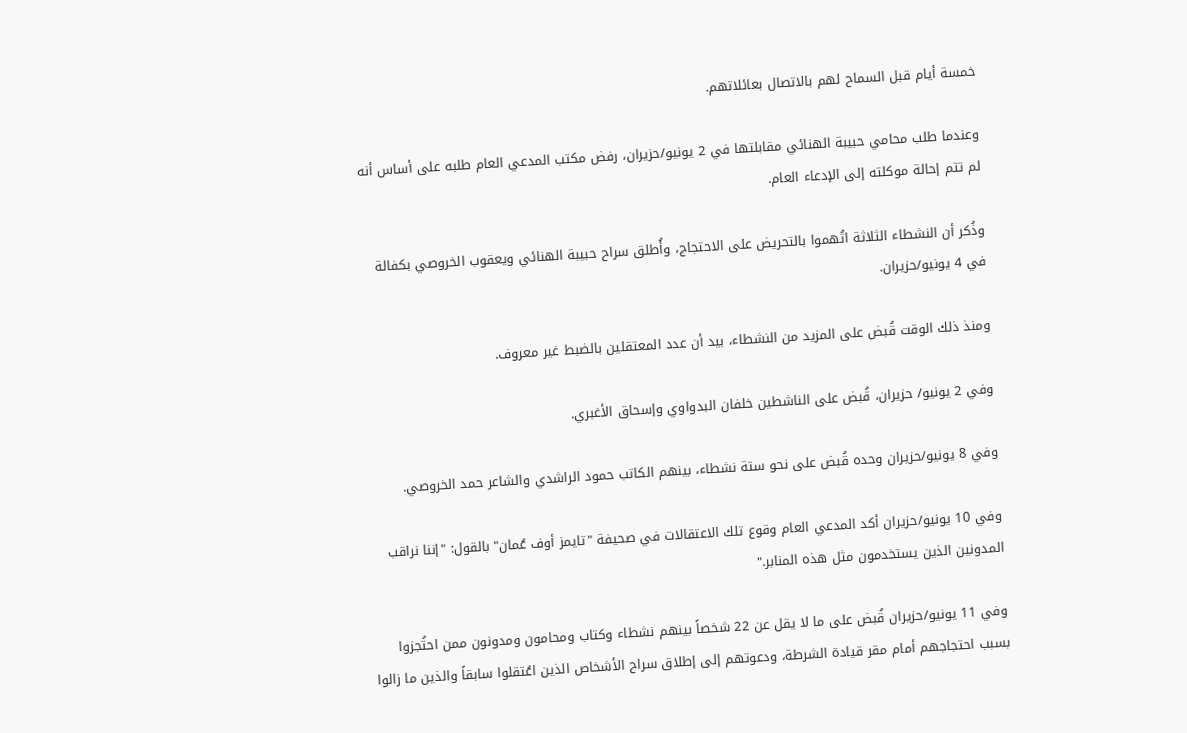خمسة أيام قبل السماح لهم بالاتصال بعائلاتهم.

وعندما طلب محامي حبيبة الهنائي مقابلتها في 2 يونيو/حزيران، رفض مكتب المدعي العام طلبه على أساس أنه لم تتم إحالة موكلته إلى الإدعاء العام.

وذُكر أن النشطاء الثلاثة اتُهموا بالتحريض على الاحتجاج، وأُطلق سراح حبيبة الهنائي ويعقوب الخروصي بكفالة في 4 يونيو/حزيران.

ومنذ ذلك الوقت قُبض على المزيد من النشطاء، بيد أن عدد المعتقلين بالضبط غير معروف.

وفي 2 يونيو/ حزيران، قُبض على الناشطين خلفان البدواوي وإسحاق الأغبري.

وفي 8 يونيو/حزيران وحده قُبض على نحو ستة نشطاء، بينهم الكاتب حمود الراشدي والشاعر حمد الخروصي.

وفي 10 يونيو/حزيران أكد المدعي العام وقوع تلك الاعتقالات في صحيفة "تايمز أوف عُمان" بالقول: "إننا نراقب المدونين الذين يستخدمون مثل هذه المنابر."

وفي 11 يونيو/حزيران قُبض على ما لا يقل عن 22 شخصاً بينهم نشطاء وكتاب ومحامون ومدونون ممن احتُجزوا بسبب احتجاجهم أمام مقر قيادة الشرطة، ودعوتهم إلى إطلاق سراح الأشخاص الذين اعُتقلوا سابقاً والذين ما زالوا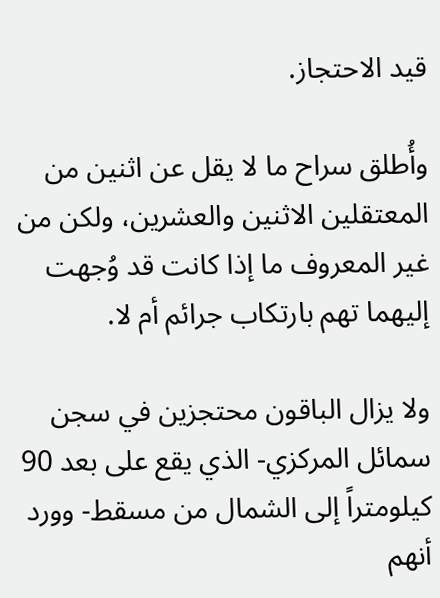قيد الاحتجاز.

وأُطلق سراح ما لا يقل عن اثنين من المعتقلين الاثنين والعشرين، ولكن من غير المعروف ما إذا كانت قد وُجهت إليهما تهم بارتكاب جرائم أم لا.

ولا يزال الباقون محتجزين في سجن سمائل المركزي- الذي يقع على بعد 90 كيلومتراً إلى الشمال من مسقط- وورد أنهم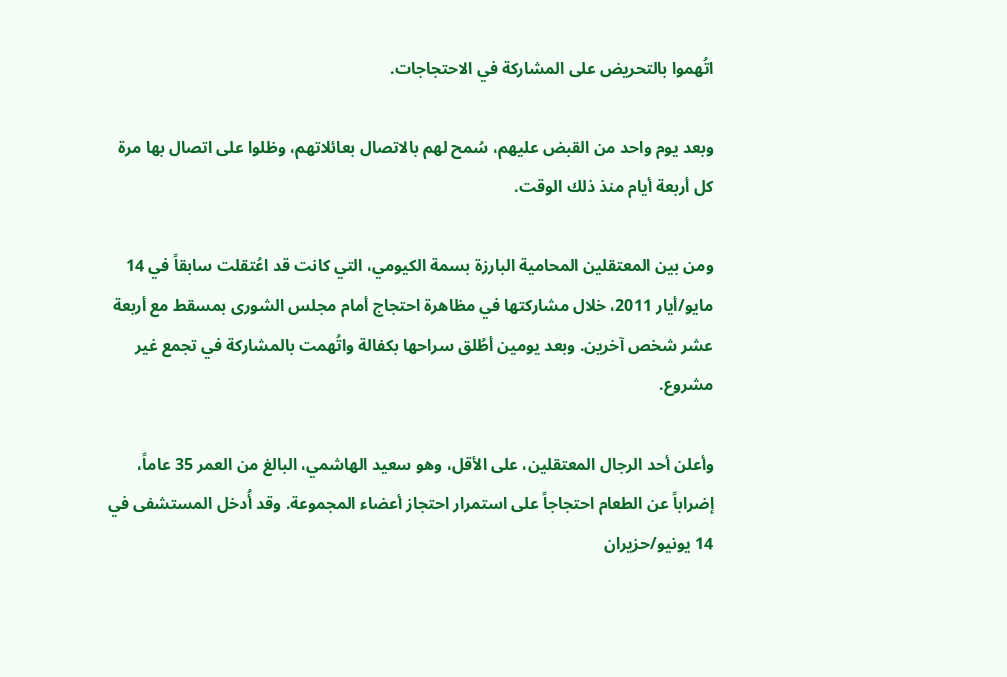اتُهموا بالتحريض على المشاركة في الاحتجاجات.

وبعد يوم واحد من القبض عليهم، سُمح لهم بالاتصال بعائلاتهم، وظلوا على اتصال بها مرة كل أربعة أيام منذ ذلك الوقت.

ومن بين المعتقلين المحامية البارزة بسمة الكيومي، التي كانت قد اعُتقلت سابقاً في 14 مايو/أيار 2011، خلال مشاركتها في مظاهرة احتجاج أمام مجلس الشورى بمسقط مع أربعة عشر شخص آخرين. وبعد يومين أطُلق سراحها بكفالة واتُهمت بالمشاركة في تجمع غير مشروع.

وأعلن أحد الرجال المعتقلين، على الأقل، وهو سعيد الهاشمي، البالغ من العمر 35 عاماً، إضراباً عن الطعام احتجاجاً على استمرار احتجاز أعضاء المجموعة. وقد أُدخل المستشفى في 14 يونيو/حزيران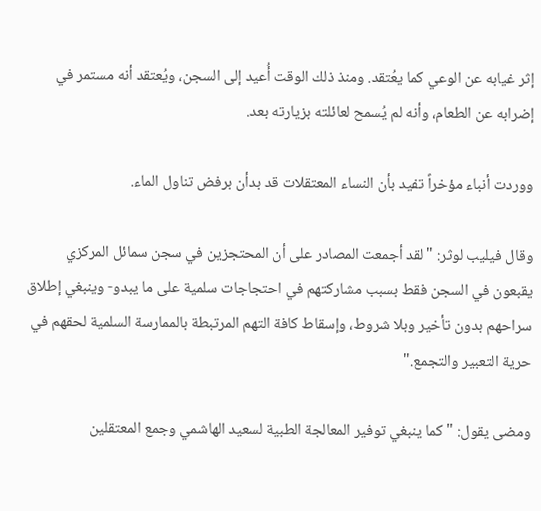إثر غيابه عن الوعي كما يعُتقد. ومنذ ذلك الوقت أُعيد إلى السجن، ويُعتقد أنه مستمر في إضرابه عن الطعام، وأنه لم يُسمح لعائلته بزيارته بعد.

ووردت أنباء مؤخراً تفيد بأن النساء المعتقلات قد بدأن برفض تناول الماء.

وقال فيليب لوثر: "لقد أجمعت المصادر على أن المحتجزين في سجن سمائل المركزي يقبعون في السجن فقط بسبب مشاركتهم في احتجاجات سلمية على ما يبدو- وينبغي إطلاق سراحهم بدون تأخير وبلا شروط، وإسقاط كافة التهم المرتبطة بالممارسة السلمية لحقهم في حرية التعبير والتجمع."

ومضى يقول: "كما ينبغي توفير المعالجة الطبية لسعيد الهاشمي وجمع المعتقلين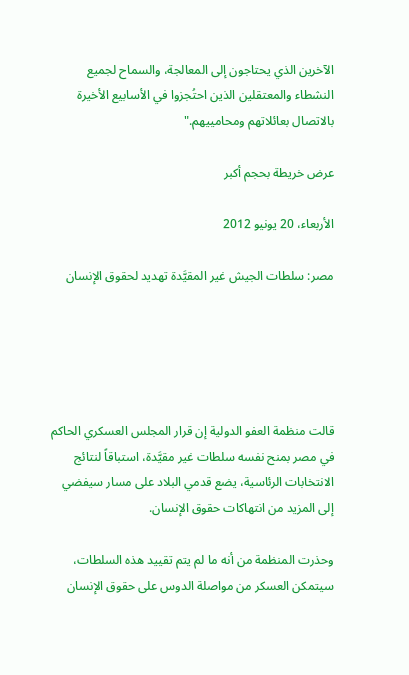الآخرين الذي يحتاجون إلى المعالجة، والسماح لجميع النشطاء والمعتقلين الذين احتُجزوا في الأسابيع الأخيرة بالاتصال بعائلاتهم ومحامييهم."

عرض خريطة بحجم أكبر

الأربعاء، 20 يونيو 2012

مصر: سلطات الجيش غير المقيَّدة تهديد لحقوق الإنسان





قالت منظمة العفو الدولية إن قرار المجلس العسكري الحاكم في مصر بمنح نفسه سلطات غير مقيَّدة، استباقاً لنتائج الانتخابات الرئاسية، يضع قدمي البلاد على مسار سيفضي إلى المزيد من انتهاكات حقوق الإنسان.

وحذرت المنظمة من أنه ما لم يتم تقييد هذه السلطات، سيتمكن العسكر من مواصلة الدوس على حقوق الإنسان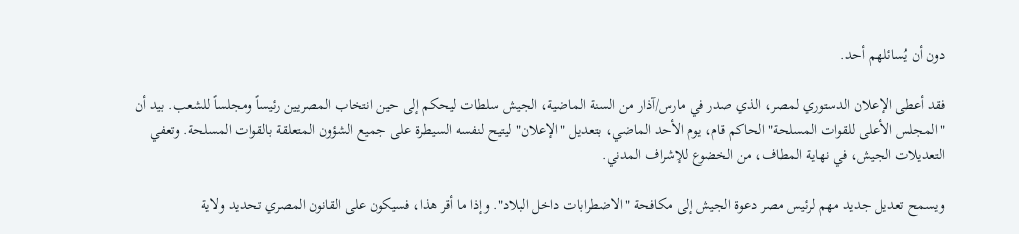دون أن يُسائلهم أحد.

فقد أعطى الإعلان الدستوري لمصر، الذي صدر في مارس/آذار من السنة الماضية، الجيش سلطات ليحكم إلى حين انتخاب المصريين رئيساً ومجلساً للشعب. بيد أن "المجلس الأعلى للقوات المسلحة" الحاكم قام، يوم الأحد الماضي، بتعديل "الإعلان" ليتيح لنفسه السيطرة على جميع الشؤون المتعلقة بالقوات المسلحة. وتعفي التعديلات الجيش، في نهاية المطاف، من الخضوع للإشراف المدني.

ويسمح تعديل جديد مهم لرئيس مصر دعوة الجيش إلى مكافحة "الاضطرابات داخل البلاد". وإذا ما أقر هذا، فسيكون على القانون المصري تحديد ولاية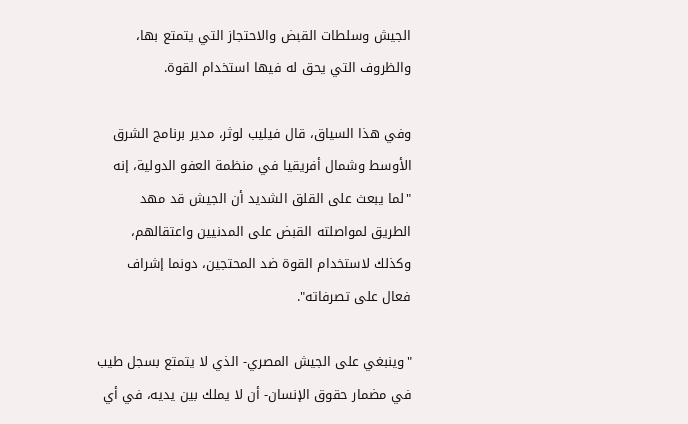الجيش وسلطات القبض والاحتجاز التي يتمتع بها، والظروف التي يحق له فيها استخدام القوة.

وفي هذا السياق، قال فيليب لوثر، مدير برنامج الشرق الأوسط وشمال أفريقيا في منظمة العفو الدولية، إنه "لما يبعث على القلق الشديد أن الجيش قد مهد الطريق لمواصلته القبض على المدنيين واعتقالهم، وكذلك لاستخدام القوة ضد المحتجين، دونما إشراف فعال على تصرفاته".

"وينبغي على الجيش المصري- الذي لا يتمتع بسجل طيب في مضمار حقوق الإنسان- أن لا يملك بين يديه، في أي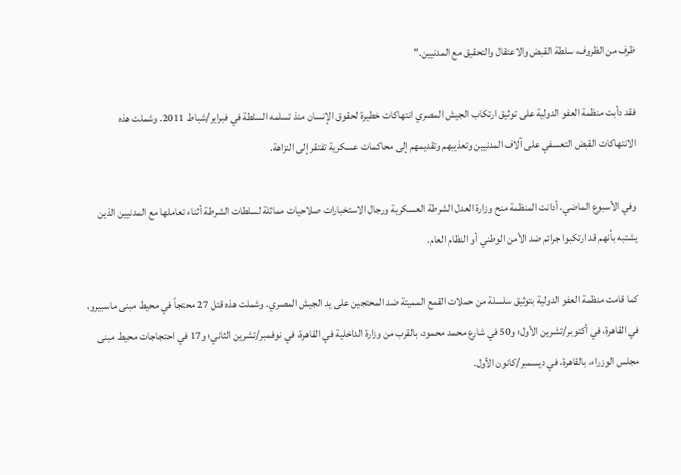ظرف من الظروف، سلطة القبض والاعتقال والتحقيق مع المدنيين."

فقد دأبت منظمة العفو الدولية على توثيق ارتكاب الجيش المصري انتهاكات خطيرة لحقوق الإنسان منذ تسلمه السلطة في فبراير/شباط 2011. وشملت هذه الانتهاكات القبض التعسفي على آلاف المدنيين وتعذيبهم وتقديمهم إلى محاكمات عسكرية تفتقر إلى النزاهة.

وفي الأسبوع الماضي، أدانت المنظمة منح وزارة العدل الشرطة العسكرية ورجال الاستخبارات صلاحيات مماثلة لسلطات الشرطة أثناء تعاملها مع المدنيين الذين يشتبه بأنهم قد ارتكبوا جرائم ضد الأمن الوطني أو النظام العام.

كما قامت منظمة العفو الدولية بتوثيق سلسلة من حملات القمع المميتة ضد المحتجين على يد الجيش المصري. وشملت هذه قتل 27 محتجاً في محيط مبنى ماسبيرو، في القاهرة، في أكتوبر/تشرين الأول؛ و50 في شارع محمد محمود، بالقرب من وزارة الداخلية في القاهرة، في نوفمبر/تشرين الثاني؛ و17 في احتجاجات محيط مبنى مجلس الوزراء، بالقاهرة، في ديسمبر/كانون الأول.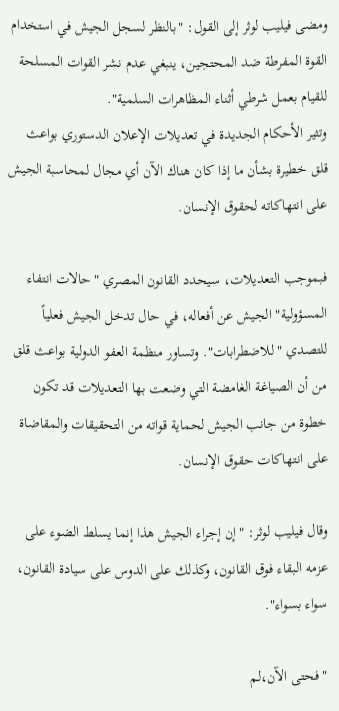ومضى فيليب لوثر إلى القول: "بالنظر لسجل الجيش في استخدام القوة المفرطة ضد المحتجين، ينبغي عدم نشر القوات المسلحة للقيام بعمل شرطي أثناء المظاهرات السلمية".
وتثير الأحكام الجديدة في تعديلات الإعلان الدستوري بواعث قلق خطيرة بشأن ما إذا كان هناك الآن أي مجال لمحاسبة الجيش على انتهاكاته لحقوق الإنسان.

فبموجب التعديلات، سيحدد القانون المصري "حالات انتفاء المسؤولية" الجيش عن أفعاله، في حال تدخل الجيش فعلياً للتصدي "للاضطرابات". وتساور منظمة العفو الدولية بواعث قلق من أن الصياغة الغامضة التي وضعت بها التعديلات قد تكون خطوة من جانب الجيش لحماية قواته من التحقيقات والمقاضاة على انتهاكات حقوق الإنسان.

وقال فيليب لوثر: "إن إجراء الجيش هذا إنما يسلط الضوء على عزمه البقاء فوق القانون، وكذلك على الدوس على سيادة القانون، سواء بسواء".

"فحتى الآن،لم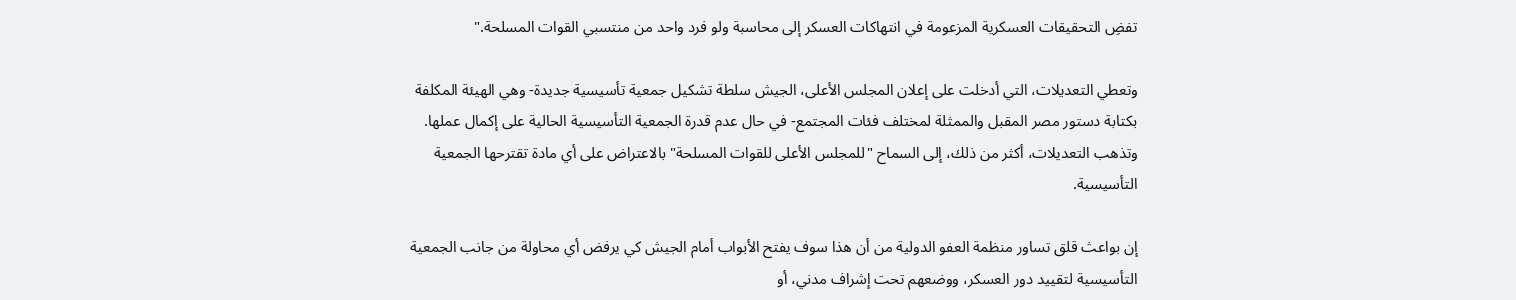تفضِ التحقيقات العسكرية المزعومة في انتهاكات العسكر إلى محاسبة ولو فرد واحد من منتسبي القوات المسلحة."

وتعطي التعديلات، التي أدخلت على إعلان المجلس الأعلى، الجيش سلطة تشكيل جمعية تأسيسية جديدة- وهي الهيئة المكلفة بكتابة دستور مصر المقبل والممثلة لمختلف فئات المجتمع- في حال عدم قدرة الجمعية التأسيسية الحالية على إكمال عملها. وتذهب التعديلات، أكثر من ذلك، إلى السماح "للمجلس الأعلى للقوات المسلحة" بالاعتراض على أي مادة تقترحها الجمعية التأسيسية.

إن بواعث قلق تساور منظمة العفو الدولية من أن هذا سوف يفتح الأبواب أمام الجيش كي يرفض أي محاولة من جانب الجمعية التأسيسية لتقييد دور العسكر، ووضعهم تحت إشراف مدني، أو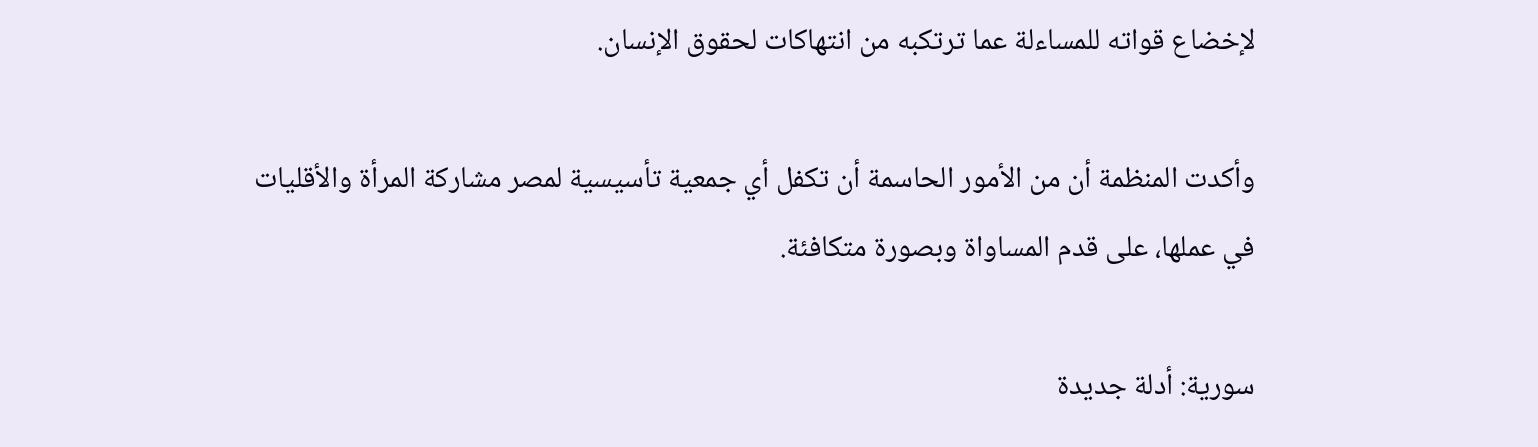لإخضاع قواته للمساءلة عما ترتكبه من انتهاكات لحقوق الإنسان.

وأكدت المنظمة أن من الأمور الحاسمة أن تكفل أي جمعية تأسيسية لمصر مشاركة المرأة والأقليات في عملها، على قدم المساواة وبصورة متكافئة.

سورية: أدلة جديدة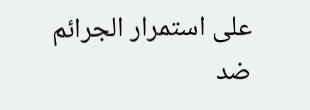على استمرار الجرائم ضد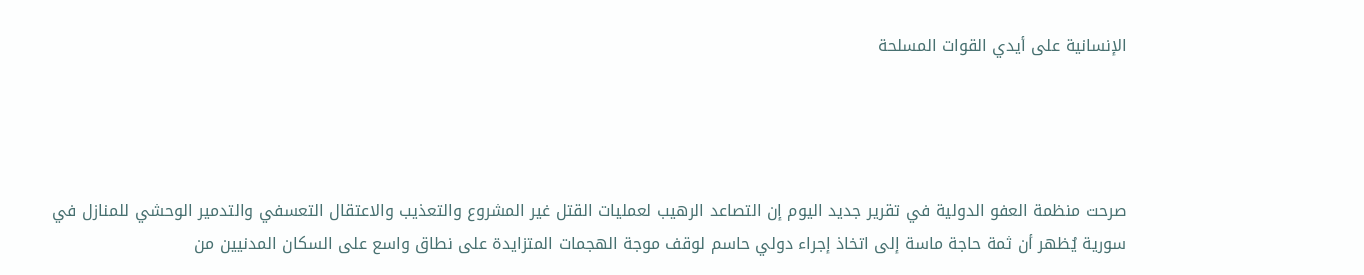الإنسانية على أيدي القوات المسلحة




صرحت منظمة العفو الدولية في تقرير جديد اليوم إن التصاعد الرهيب لعمليات القتل غير المشروع والتعذيب والاعتقال التعسفي والتدمير الوحشي للمنازل في سورية يُظهر أن ثمة حاجة ماسة إلى اتخاذ إجراء دولي حاسم لوقف موجة الهجمات المتزايدة على نطاق واسع على السكان المدنيين من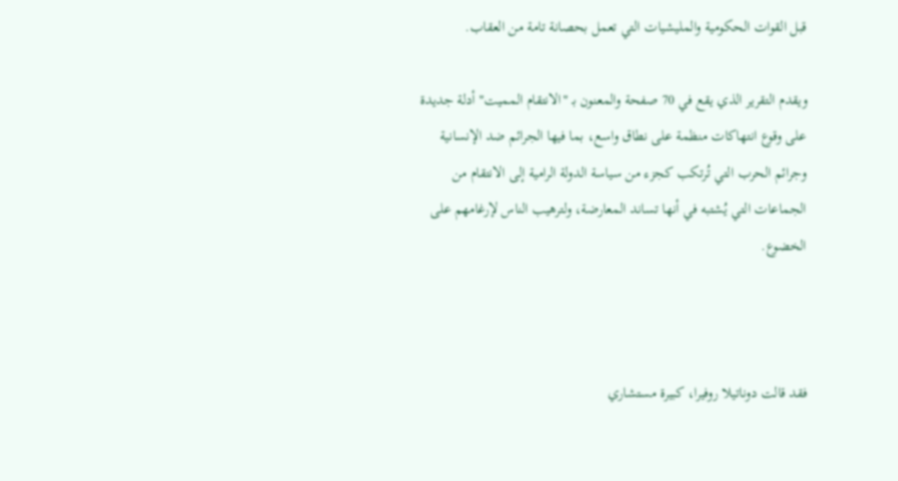قبل القوات الحكومية والمليشيات التي تعمل بحصانة تامة من العقاب.

ويقدم التقرير الذي يقع في 70 صفحة والمعنون بـ "الانتقام المميت" أدلة جديدة على وقوع انتهاكات منظمة على نطاق واسع، بما فيها الجرائم ضد الإنسانية وجرائم الحرب التي تُرتكب كجزء من سياسة الدولة الرامية إلى الانتقام من الجماعات التي يُشتبه في أنها تساند المعارضة، ولترهيب الناس لإرغامهم على الخضوع.



فقد قالت دوناتيلا روفيرا، كبيرة مستشاري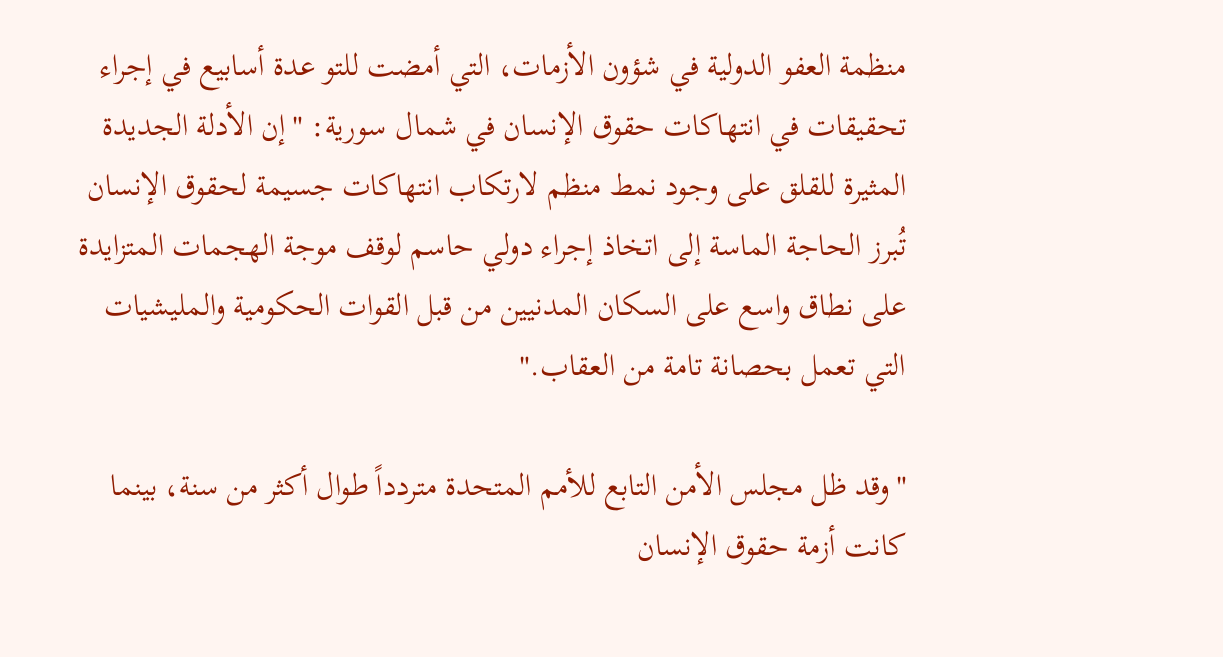منظمة العفو الدولية في شؤون الأزمات، التي أمضت للتو عدة أسابيع في إجراء تحقيقات في انتهاكات حقوق الإنسان في شمال سورية: "إن الأدلة الجديدة المثيرة للقلق على وجود نمط منظم لارتكاب انتهاكات جسيمة لحقوق الإنسان تُبرز الحاجة الماسة إلى اتخاذ إجراء دولي حاسم لوقف موجة الهجمات المتزايدة على نطاق واسع على السكان المدنيين من قبل القوات الحكومية والمليشيات التي تعمل بحصانة تامة من العقاب."

"وقد ظل مجلس الأمن التابع للأمم المتحدة متردداً طوال أكثر من سنة، بينما كانت أزمة حقوق الإنسان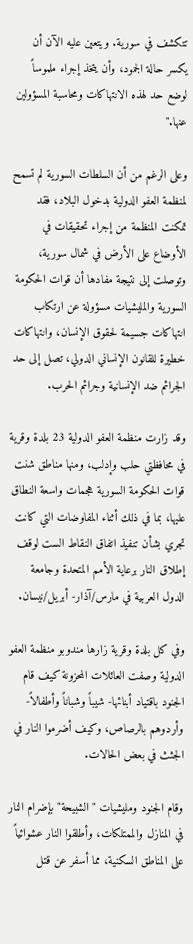تتكشف في سورية. ويتعين عليه الآن أن يكسر حالة الجمود، وأن يتخذ إجراء ملموساً لوضع حد لهذه الانتهاكات ومحاسبة المسؤولين عنها."

وعلى الرغم من أن السلطات السورية لم تسمح لمنظمة العفو الدولية بدخول البلاد، فقد تمكنت المنظمة من إجراء تحقيقات في الأوضاع على الأرض في شمال سورية، وتوصلت إلى نتيجة مفادها أن قوات الحكومة السورية والمليشيات مسؤولة عن ارتكاب انتهاكات جسيمة لحقوق الإنسان، وانتهاكات خطيرة للقانون الإنساني الدولي، تصل إلى حد الجرائم ضد الإنسانية وجرائم الحرب.

وقد زارت منظمة العفو الدولية 23 بلدة وقرية في محافظتي حلب وإدلب، ومنها مناطق شنت قوات الحكومة السورية هجمات واسعة النطاق عليها، بما في ذلك أثناء المفاوضات التي كانت تجري بشأن تنفيذ اتفاق النقاط الست لوقف إطلاق النار برعاية الأمم المتحدة وجامعة الدول العربية في مارس/آذار- أبريل/نيسان.

وفي كل بلدة وقرية زارها مندوبو منظمة العفو الدولية وصفت العائلات المحزونة كيف قام الجنود باقتياد أبنائها- شيباً وشباناً وأطفالاً- وأردوهم بالرصاص، وكيف أضرموا النار في الجثث في بعض الحالات.

وقام الجنود ومليشيات "الشبيحة" بإضرام النار في المنازل والممتلكات، وأطلقوا النار عشوائياً على المناطق السكنية، مما أسفر عن قتل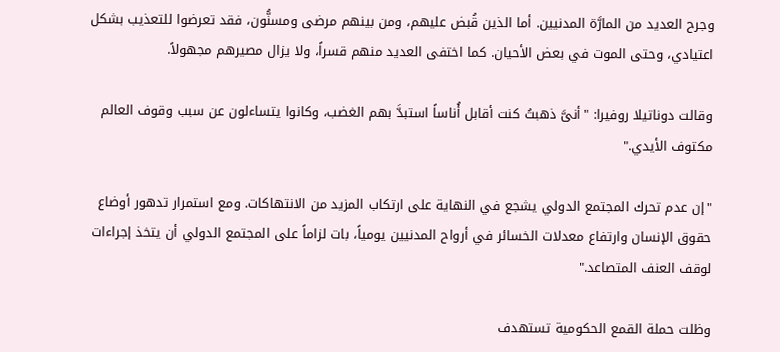وجرح العديد من المارَّة المدنيين. أما الذين قُبض عليهم، ومن بينهم مرضى ومسنُّون، فقد تعرضوا للتعذيب بشكل اعتيادي، وحتى الموت في بعض الأحيان. كما اختفى العديد منهم قسراً، ولا يزال مصيرهم مجهولاً.

وقالت دوناتيلا روفيرا: "أنىَّ ذهبتُ كنت أقابل أُناساً استبدَّ بهم الغضب، وكانوا يتساءلون عن سبب وقوف العالم مكتوف الأيدي."

"إن عدم تحرك المجتمع الدولي يشجع في النهاية على ارتكاب المزيد من الانتهاكات. ومع استمرار تدهور أوضاع حقوق الإنسان وارتفاع معدلات الخسائر في أرواح المدنيين يومياً، بات لزاماً على المجتمع الدولي أن يتخذ إجراءات لوقف العنف المتصاعد."

وظلت حملة القمع الحكومية تستهدف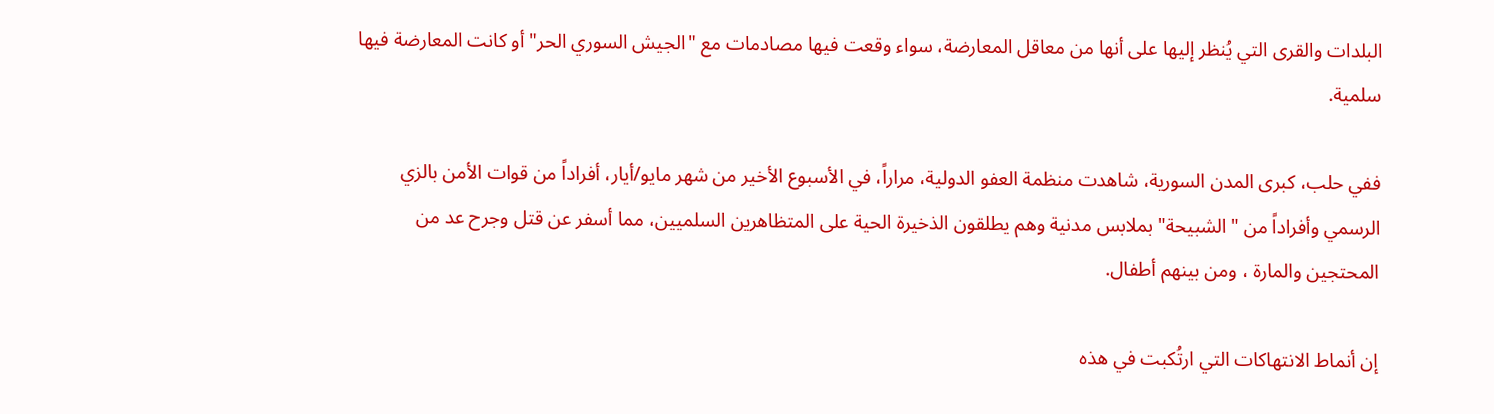البلدات والقرى التي يُنظر إليها على أنها من معاقل المعارضة، سواء وقعت فيها مصادمات مع "الجيش السوري الحر" أو كانت المعارضة فيها سلمية.

ففي حلب، كبرى المدن السورية، شاهدت منظمة العفو الدولية، مراراً، في الأسبوع الأخير من شهر مايو/أيار، أفراداً من قوات الأمن بالزي الرسمي وأفراداً من "الشبيحة" بملابس مدنية وهم يطلقون الذخيرة الحية على المتظاهرين السلميين، مما أسفر عن قتل وجرح عد من المحتجين والمارة ، ومن بينهم أطفال.

إن أنماط الانتهاكات التي ارتُكبت في هذه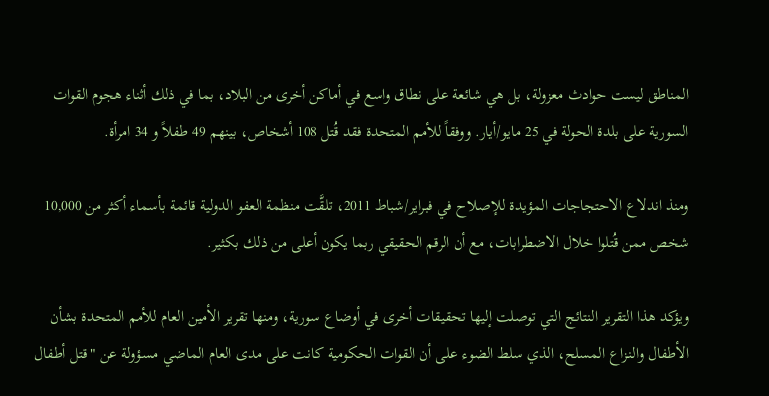المناطق ليست حوادث معزولة، بل هي شائعة على نطاق واسع في أماكن أخرى من البلاد، بما في ذلك أثناء هجوم القوات السورية على بلدة الحولة في 25 مايو/أيار. ووفقاً للأمم المتحدة فقد قُتل 108 أشخاص، بينهم 49 طفلاً و 34 امرأة.

ومنذ اندلاع الاحتجاجات المؤيدة للإصلاح في فبراير/شباط 2011، تلقَّت منظمة العفو الدولية قائمة بأسماء أكثر من 10,000 شخص ممن قُتلوا خلال الاضطرابات، مع أن الرقم الحقيقي ربما يكون أعلى من ذلك بكثير.

ويؤكد هذا التقرير النتائج التي توصلت إليها تحقيقات أخرى في أوضاع سورية، ومنها تقرير الأمين العام للأمم المتحدة بشأن الأطفال والنـزاع المسلح، الذي سلط الضوء على أن القوات الحكومية كانت على مدى العام الماضي مسؤولة عن "قتل أطفال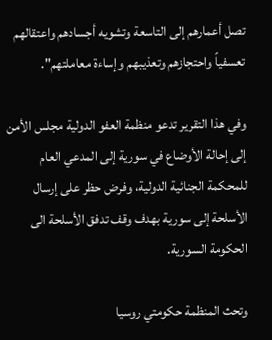تصل أعمارهم إلى التاسعة وتشويه أجسادهم واعتقالهم تعسفياً واحتجازهم وتعذيبهم وإساءة معاملتهم".

وفي هذا التقرير تدعو منظمة العفو الدولية مجلس الأمن إلى إحالة الأوضاع في سورية إلى المدعي العام للمحكمة الجنائية الدولية، وفرض حظر على إرسال الأسلحة إلى سورية بهدف وقف تدفق الأسلحة الى الحكومة السورية.

وتحث المنظمة حكومتي روسيا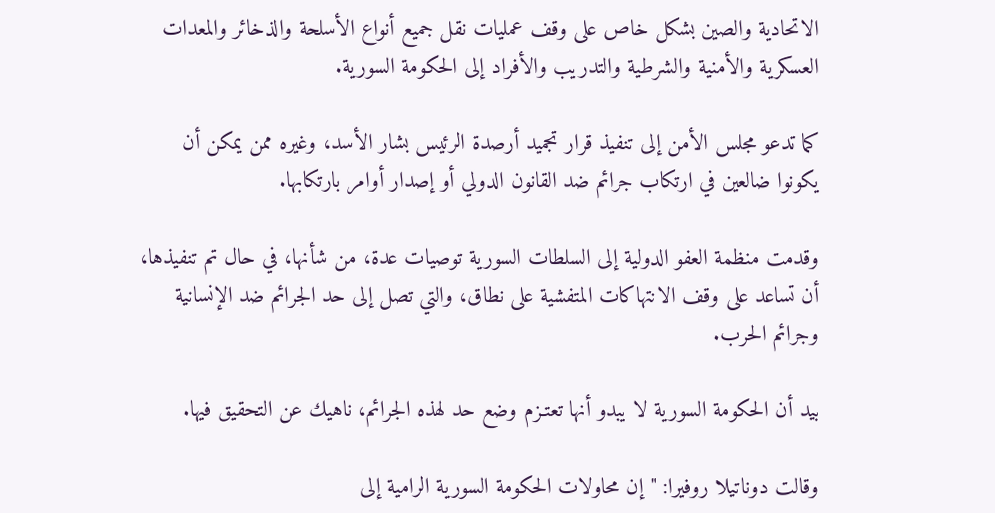الاتحادية والصين بشكل خاص على وقف عمليات نقل جميع أنواع الأسلحة والذخائر والمعدات العسكرية والأمنية والشرطية والتدريب والأفراد إلى الحكومة السورية.

كما تدعو مجلس الأمن إلى تنفيذ قرار تجميد أرصدة الرئيس بشار الأسد، وغيره ممن يمكن أن يكونوا ضالعين في ارتكاب جرائم ضد القانون الدولي أو إصدار أوامر بارتكابها.

وقدمت منظمة العفو الدولية إلى السلطات السورية توصيات عدة، من شأنها، في حال تم تنفيذها، أن تساعد على وقف الانتهاكات المتفشية على نطاق، والتي تصل إلى حد الجرائم ضد الإنسانية وجرائم الحرب.

بيد أن الحكومة السورية لا يبدو أنها تعتـزم وضع حد لهذه الجرائم، ناهيك عن التحقيق فيها.

وقالت دوناتيلا روفيرا: "إن محاولات الحكومة السورية الرامية إلى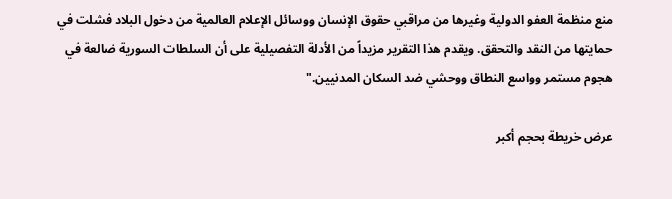منع منظمة العفو الدولية وغيرها من مراقبي حقوق الإنسان ووسائل الإعلام العالمية من دخول البلاد فشلت في حمايتها من النقد والتحقق. ويقدم هذا التقرير مزيداً من الأدلة التفصيلية على أن السلطات السورية ضالعة في هجوم مستمر وواسع النطاق ووحشي ضد السكان المدنيين."

عرض خريطة بحجم أكبر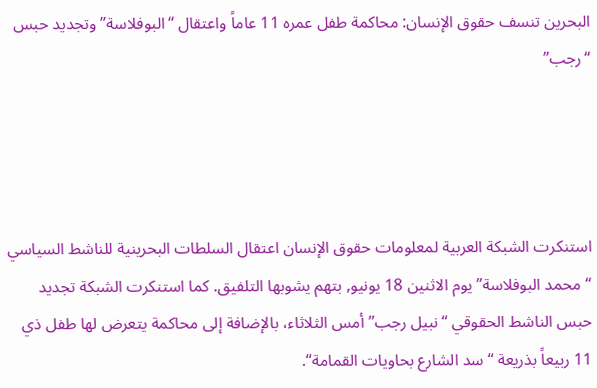البحرين تنسف حقوق الإنسان: محاكمة طفل عمره 11 عاماً واعتقال “البوفلاسة” وتجديد حبس “رجب”




استنكرت الشبكة العربية لمعلومات حقوق الإنسان اعتقال السلطات البحرينية للناشط السياسي “محمد البوفلاسة” يوم الاثنين 18 يونيو, بتهم يشوبها التلفيق. كما استنكرت الشبكة تجديد حبس الناشط الحقوقي “نبيل رجب” أمس الثلاثاء، بالإضافة إلى محاكمة يتعرض لها طفل ذي 11 ربيعاً بذريعة “سد الشارع بحاويات القمامة“.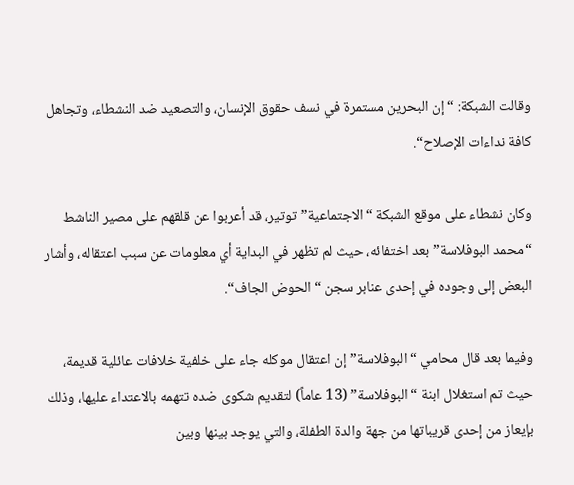وقالت الشبكة: “إن البحرين مستمرة في نسف حقوق الإنسان، والتصعيد ضد النشطاء، وتجاهل كافة نداءات الإصلاح“.

وكان نشطاء على موقع الشبكة “الاجتماعية” توتير، قد أعربوا عن قلقهم على مصير الناشط “محمد البوفلاسة” بعد اختفائه، حيث لم تظهر في البداية أي معلومات عن سبب اعتقاله، وأشار البعض إلى وجوده في إحدى عنابر سجن “الحوض الجاف“.

وفيما بعد قال محامي “البوفلاسة” إن اعتقال موكله جاء على خلفية خلافات عائلية قديمة، حيث تم استغلال ابنة “البوفلاسة” (13 عاماً) لتقديم شكوى ضده تتهمه بالاعتداء عليها، وذلك بإيعاز من إحدى قريباتها من جهة والدة الطفلة، والتي يوجد بينها وبين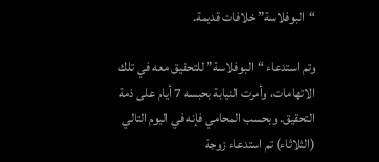“البوفلاسة” خلافات قديمة.

وتم استدعاء “البوفلاسة” للتحقيق معه في تلك الاتهامات، وأمرت النيابة بحبسه 7 أيام على ذمة التحقيق. وبحسب المحامي فإنه في اليوم التالي (الثلاثاء) تم استدعاء زوجة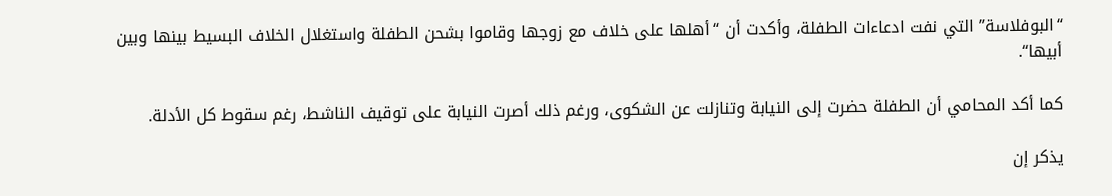“البوفلاسة” التي نفت ادعاءات الطفلة، وأكدت أن “أهلها على خلاف مع زوجها وقاموا بشحن الطفلة واستغلال الخلاف البسيط بينها وبين أبيها“.

كما أكد المحامي أن الطفلة حضرت إلى النيابة وتنازلت عن الشكوى، ورغم ذلك أصرت النيابة على توقيف الناشط، رغم سقوط كل الأدلة.

يذكر إن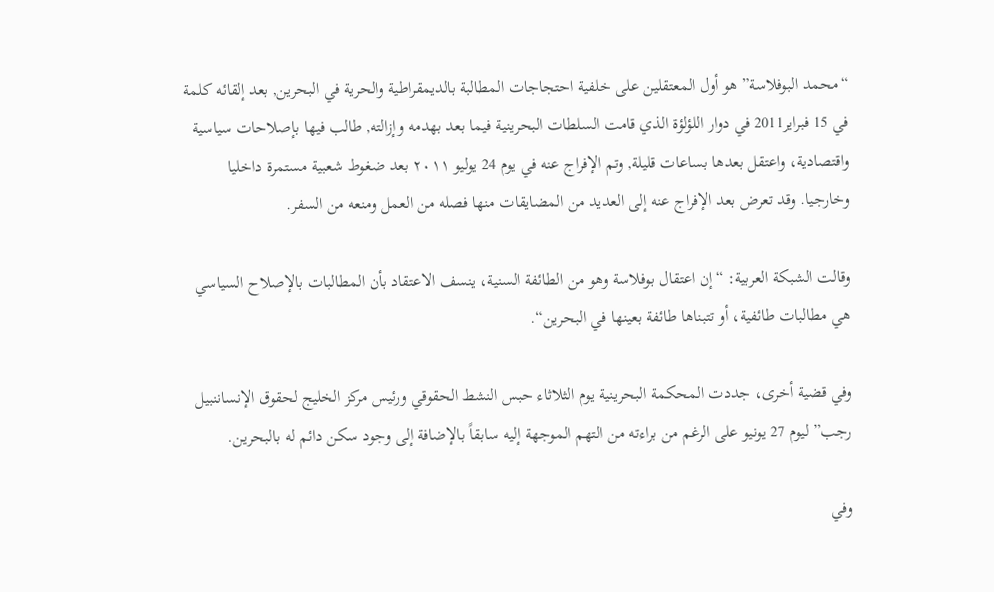“محمد البوفلاسة” هو أول المعتقلين على خلفية احتجاجات المطالبة بالديمقراطية والحرية في البحرين, بعد إلقائه كلمة في 15 فبراير2011 في دوار اللؤلؤة الذي قامت السلطات البحرينية فيما بعد بهدمه وإزالته, طالب فيها بإصلاحات سياسية واقتصادية، واعتقل بعدها بساعات قليلة, وتم الإفراج عنه في يوم 24 يوليو ٢٠١١ بعد ضغوط شعبية مستمرة داخليا وخارجيا. وقد تعرض بعد الإفراج عنه إلى العديد من المضايقات منها فصله من العمل ومنعه من السفر.

وقالت الشبكة العربية: “إن اعتقال بوفلاسة وهو من الطائفة السنية، ينسف الاعتقاد بأن المطالبات بالإصلاح السياسي هي مطالبات طائفية، أو تتبناها طائفة بعينها في البحرين“.

وفي قضية أخرى، جددت المحكمة البحرينية يوم الثلاثاء حبس النشط الحقوقي ورئيس مركز الخليج لحقوق الإنساننبيل رجب” ليوم 27 يونيو على الرغم من براءته من التهم الموجهة إليه سابقاً بالإضافة إلى وجود سكن دائم له بالبحرين.

وفي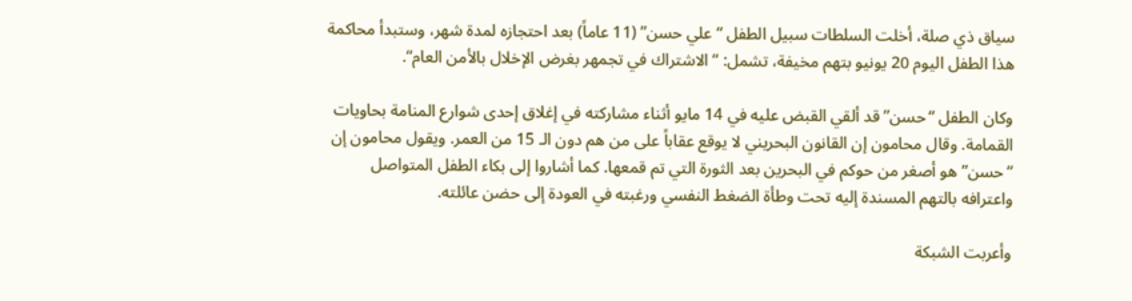سياق ذي صلة، أخلت السلطات سبيل الطفل “علي حسن” (11 عاماً) بعد احتجازه لمدة شهر، وستبدأ محاكمة هذا الطفل اليوم 20 يونيو بتهم مخيفة، تشمل: “الاشتراك في تجمهر بغرض الإخلال بالأمن العام“.

وكان الطفل “حسن” قد ألقي القبض عليه في 14 مايو أثناء مشاركته في إغلاق إحدى شوارع المنامة بحاويات القمامة. وقال محامون إن القانون البحريني لا يوقع عقاباً على من هم دون الـ 15 من العمر. ويقول محامون إن “حسن” هو أصغر من حوكم في البحرين بعد الثورة التي تم قمعها. كما أشاروا إلى بكاء الطفل المتواصل واعترافه بالتهم المسندة إليه تحت وطأة الضغط النفسي ورغبته في العودة إلى حضن عائلته.

وأعربت الشبكة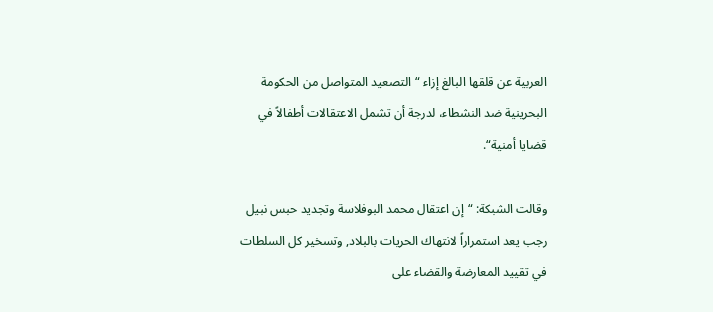العربية عن قلقها البالغ إزاء “التصعيد المتواصل من الحكومة البحرينية ضد النشطاء، لدرجة أن تشمل الاعتقالات أطفالاً في قضايا أمنية“.

وقالت الشبكة: “إن اعتقال محمد البوفلاسة وتجديد حبس نبيل رجب يعد استمراراً لانتهاك الحريات بالبلاد, وتسخير كل السلطات في تقييد المعارضة والقضاء على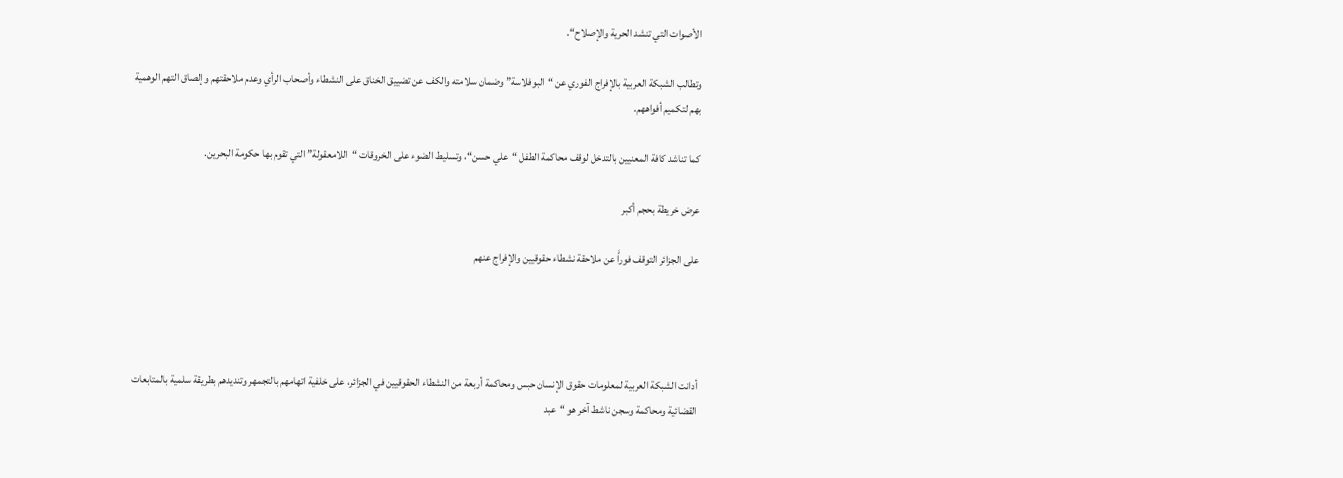الأصوات التي تنشد الحرية والإصلاح“.

وتطالب الشبكة العربية بالإفراج الفوري عن “البوفلاسة” وضمان سلامته والكف عن تضييق الخناق على النشطاء وأصحاب الرأي وعدم ملاحقتهم وإلصاق التهم الوهمية بهم لتكميم أفواههم.

كما تناشد كافة المعنيين بالتدخل لوقف محاكمة الطفل “علي حسن“، وتسليط الضوء على الخروقات “اللامعقولة” التي تقوم بها حكومة البحرين.

عرض خريطة بحجم أكبر

على الجزائر التوقف فوراًَ عن ملاحقة نشطاء حقوقيين والإفراج عنهم




أدانت الشبكة العربية لمعلومات حقوق الإنسان حبس ومحاكمة أربعة من النشطاء الحقوقيين في الجزائر، على خلفية اتهامهم بالتجمهر وتنديدهم بطريقة سلمية بالمتابعات القضائية ومحاكمة وسجن ناشط آخر هو “عبد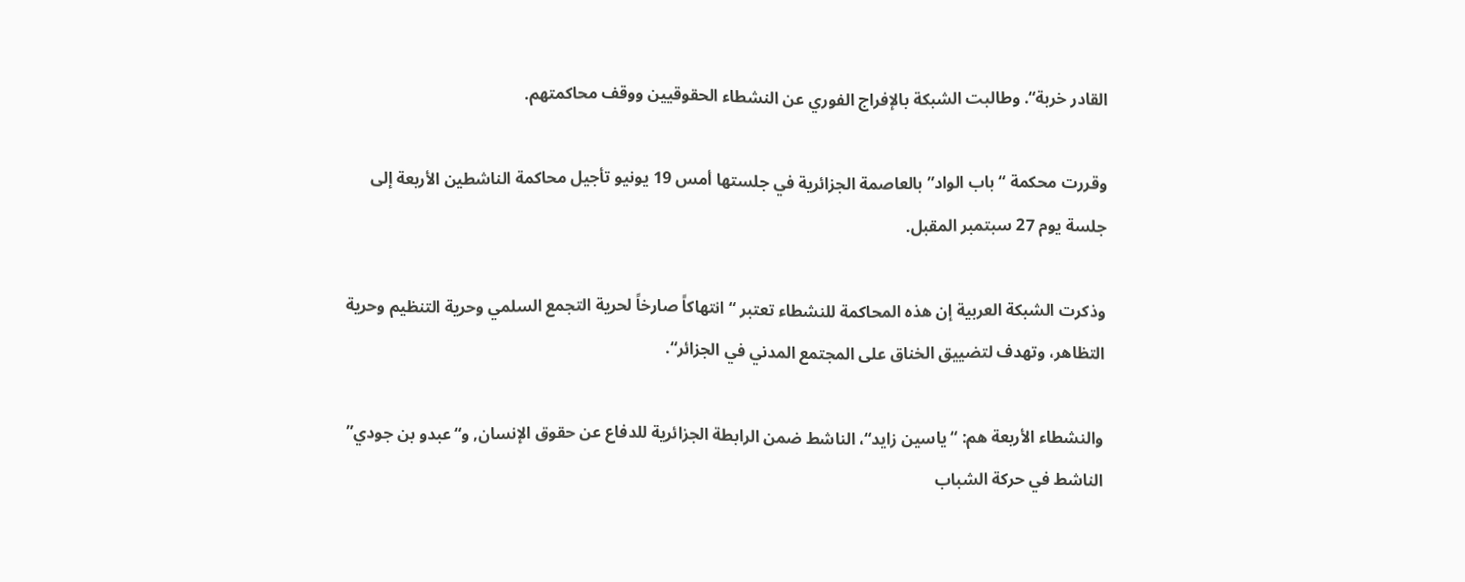القادر خربة“. وطالبت الشبكة بالإفراج الفوري عن النشطاء الحقوقيين ووقف محاكمتهم.

وقررت محكمة “باب الواد” بالعاصمة الجزائرية في جلستها أمس 19 يونيو تأجيل محاكمة الناشطين الأربعة إلى جلسة يوم 27 سبتمبر المقبل.

وذكرت الشبكة العربية إن هذه المحاكمة للنشطاء تعتبر “انتهاكاً صارخاً لحرية التجمع السلمي وحرية التنظيم وحرية التظاهر، وتهدف لتضييق الخناق على المجتمع المدني في الجزائر“.

والنشطاء الأربعة هم: “ياسين زايد“، الناشط ضمن الرابطة الجزائرية للدفاع عن حقوق الإنسان, و“عبدو بن جودي” الناشط في حركة الشباب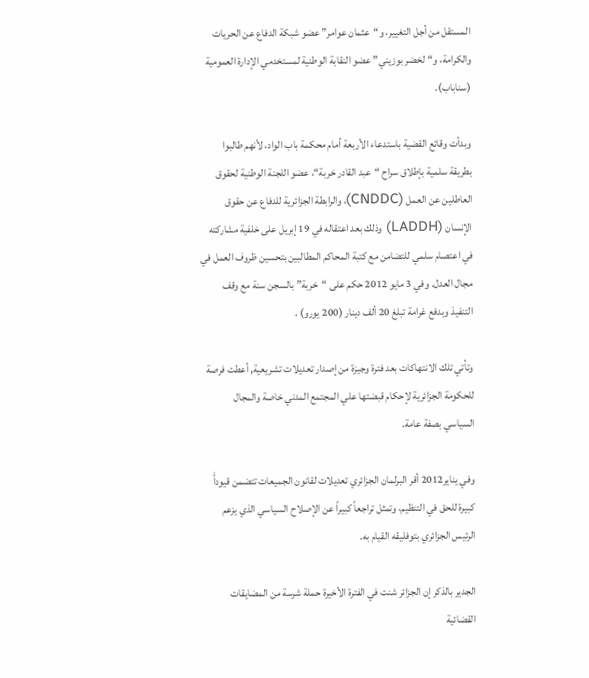المستقل من أجل التغيير، و“عثمان عوامر” عضو شبكة الدفاع عن الحريات والكرامة، و“لخضر بوزيني” عضو النقابة الوطنية لمستخدمي الإدارة العمومية (سناباب).

وبدأت وقائع القضية باستدعاء الأربعة أمام محكمة باب الواد، لأنهم طالبوا بطريقة سلمية بإطلاق سراح “عبد القادر خربة“، عضو اللجنة الوطنية لحقوق العاطلين عن العمل (CNDDC)، والرابطة الجزائرية للدفاع عن حقوق الإنسان (LADDH) وذلك بعد اعتقاله في 19 إبريل على خلفية مشاركته في اعتصام سلمي للتضامن مع كتبة المحاكم المطالبين بتحسين ظروف العمل في مجال العدل. وفي 3 مايو 2012 حكم على “خربة” بالسجن سنة مع وقف التنفيذ وبدفع غرامة تبلغ 20 ألف دينار (200 يورو) .

وتأتي تلك الانتهاكات بعد فترة وجيزة من إصدار تعديلات تشريعية, أعطت فرصة للحكومة الجزائرية لإحكام قبضتها علي المجتمع المدني خاصة والمجال السياسي بصفة عامة.

وفي يناير2012 أقر البرلمان الجزائري تعديلات لقانون الجميعات تتضمن قيوداًَ كبيرة للحق في التنظيم، وتمثل تراجعاً كبيراً عن الإصلاح السياسي الذي يزعم الرئيس الجزائري بتوفليقه القيام به.

الجدير بالذكر إن الجزائر شنت في الفترة الأخيرة حملة شرسة من المضايقات القضائية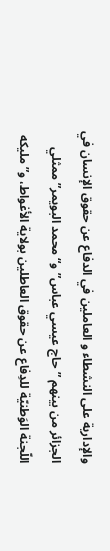والإدارية على النشطاء و العاملين في الدفاع عن حقوق الإنسان في الجزائر من بينهم ” حاج عيسي عباس” و“محمد البويمر” ممثلي اللّجنة الوَطنيّة للدِفاع عن حقوق العاطلين بولاية الأغواط، و” مليكه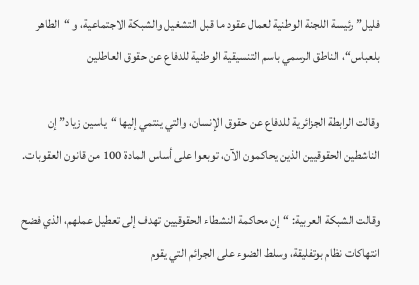فليل” رئيسة اللجنة الوطنية لعمال عقود ما قبل التشغيل والشبكة الاجتماعية، و “الطاهر بلعباس“، الناطق الرسمي باسم التنسيقية الوطنية للدفاع عن حقوق العاطلين

وقالت الرابطة الجزائرية للدفاع عن حقوق الإنسان، والتي ينتمي إليها “ياسين زياد” إن الناشطين الحقوقيين الذين يحاكمون الآن، توبعوا على أساس المادة 100 من قانون العقوبات.

وقالت الشبكة العربية: “إن محاكمة النشطاء الحقوقيين تهدف إلى تعطيل عملهم، الذي فضح انتهاكات نظام بوتفليقة، وسلط الضوء على الجرائم التي يقوم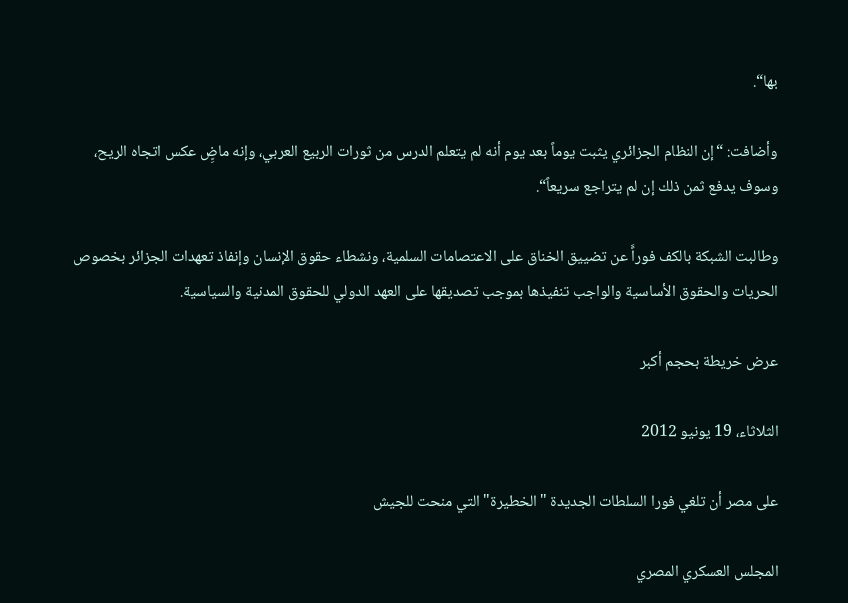بها“.

وأضافت: “إن النظام الجزائري يثبت يوماً بعد يوم أنه لم يتعلم الدرس من ثورات الربيع العربي، وإنه ماضٍِ عكس اتجاه الريح، وسوف يدفع ثمن ذلك إن لم يتراجع سريعاً“.

وطالبت الشبكة بالكف فوراًَ عن تضييق الخناق على الاعتصامات السلمية، ونشطاء حقوق الإنسان وإنفاذ تعهدات الجزائر بخصوص الحريات والحقوق الأساسية والواجب تنفيذها بموجب تصديقها على العهد الدولي للحقوق المدنية والسياسية.

عرض خريطة بحجم أكبر

الثلاثاء، 19 يونيو 2012

على مصر أن تلغي فورا السلطات الجديدة "الخطيرة" التي منحت للجيش

المجلس العسكري المصري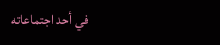في أحد اجتماعاته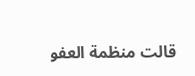قالت منظمة العفو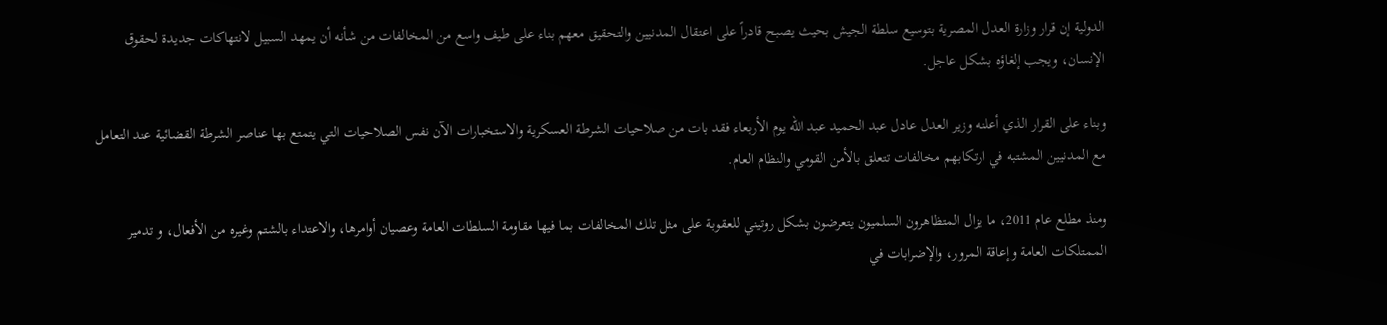الدولية إن قرار وزارة العدل المصرية بتوسيع سلطة الجيش بحيث يصبح قادراً على اعتقال المدنيين والتحقيق معهم بناء على طيف واسع من المخالفات من شأنه أن يمهد السبيل لانتهاكات جديدة لحقوق الإنسان، ويجب إلغاؤه بشكل عاجل.

وبناء على القرار الذي أعلنه وزير العدل عادل عبد الحميد عبد الله يوم الأربعاء فقد بات من صلاحيات الشرطة العسكرية والاستخبارات الآن نفس الصلاحيات التي يتمتع بها عناصر الشرطة القضائية عند التعامل مع المدنيين المشتبه في ارتكابهم مخالفات تتعلق بالأمن القومي والنظام العام.

ومنذ مطلع عام 2011، ما يزال المتظاهرون السلميون يتعرضون بشكل روتيني للعقوبة على مثل تلك المخالفات بما فيها مقاومة السلطات العامة وعصيان أوامرها، والاعتداء بالشتم وغيره من الأفعال، و تدمير الممتلكات العامة وإعاقة المرور، والإضرابات في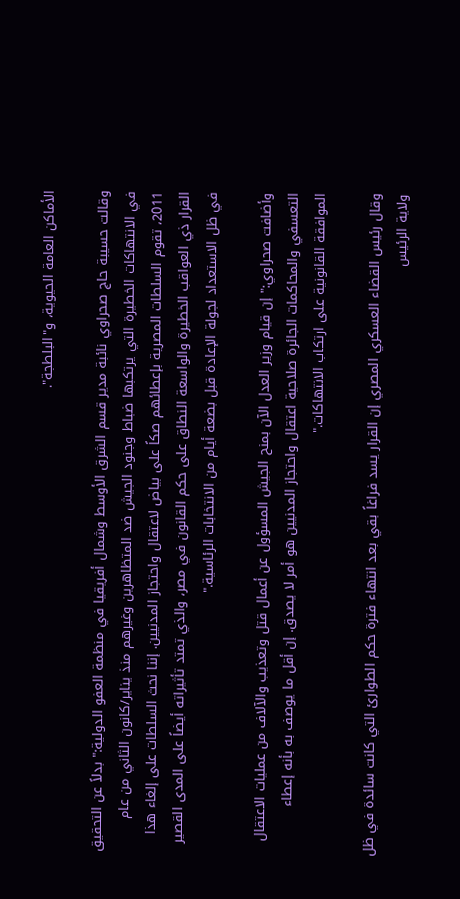الأماكن العامة الحيوية، و"البلطجة".

وقالت حسيبة حاج صحراوي نائبة مدير قسم الشرق الأوسط وشمال أفريقيا في منظمة العفو الدولية:" بدلاً عن التحقيق في الانتهاكات الخطيرة التي يرتكبها ضباط وجنود الجيش ضد المتظاهرين وغيرهم منذ يناير/كانون الثاني من عام 2011، تقوم السلطات المصرية بإعطائهم صكاً على بياض لاعتقال واحتجاز المدنيين. إننا نحث السلطات على إلغاء هذا القرار ذي العواقب الخطيرة والواسعة النطاق على حكم القانون في مصر، والذي تمتد تأثيراته أيضاً على المدى القصير في ظل الاستعداد لجولة الإعادة قبل بضعة أيام من الانتخابات الرئاسية."

وأضافت صحراوي:" إن قيام وزير العدل الآن بمنح الجيش المسؤول عن أعمال قتل وتعذيب والآلاف من عمليات الاعتقال التعسفي والمحاكمات الجائرة صلاحية اعتقال واحتجاز المدنيين هو أمر لا يصدق. إن أقل ما يوصف به بأنه إعطاء الموافقة القانونية على ارتكاب الانتهاكات."

وقال رئيس القضاء العسكري المصري إن القرار يسد فراغاً بقي بعد انتهاء فترة حكم الطوارئ التي كانت سائدة في ظل ولاية الرئيس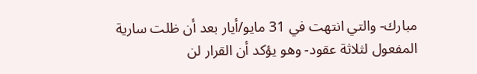مبارك- والتي انتهت في 31 مايو/أيار بعد أن ظلت سارية المفعول لثلاثة عقود- وهو يؤكد أن القرار لن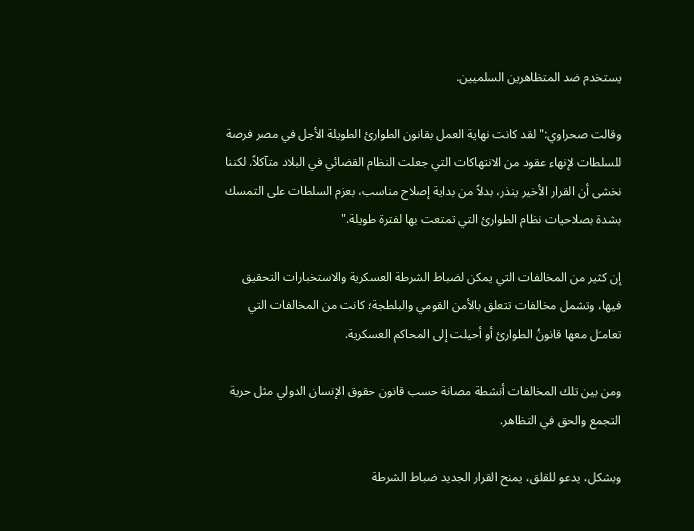يستخدم ضد المتظاهرين السلميين.

وقالت صحراوي:" لقد كانت نهاية العمل بقانون الطوارئ الطويلة الأجل في مصر فرصة للسلطات لإنهاء عقود من الانتهاكات التي جعلت النظام القضائي في البلاد متآكلاً. لكننا نخشى أن القرار الأخير ينذر، بدلاً من بداية إصلاح مناسب، بعزم السلطات على التمسك بشدة بصلاحيات نظام الطوارئ التي تمتعت بها لفترة طويلة."

إن كثير من المخالفات التي يمكن لضباط الشرطة العسكرية والاستخبارات التحقيق فيها، وتشمل مخالفات تتعلق بالأمن القومي والبلطجة؛ كانت من المخالفات التي تعامـَل معها قانونُ الطوارئ أو أحيلت إلى المحاكم العسكرية.

ومن بين تلك المخالفات أنشطة مصانة حسب قانون حقوق الإنسان الدولي مثل حرية التجمع والحق في التظاهر.

وبشكل، يدعو للقلق، يمنح القرار الجديد ضباط الشرطة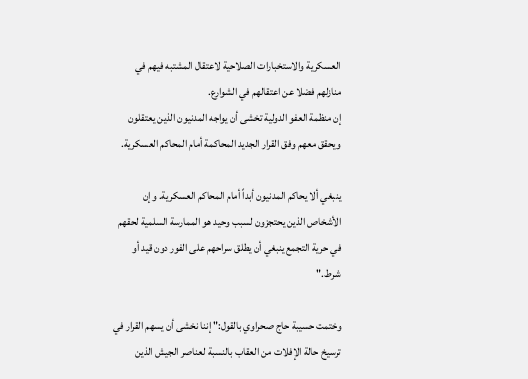العسكرية والاستخبارات الصلاحية لاعتقال المشتبه فيهم في منازلهم فضلا عن اعتقالهم في الشوارع.
إن منظمة العفو الدولية تخشى أن يواجه المدنيون الذين يعتقلون ويحقق معهم وفق القرار الجديد المحاكمة أمام المحاكم العسكرية.

ينبغي ألا يحاكم المدنيون أبداً أمام المحاكم العسكرية. وإن الأشخاص الذين يحتجزون لسبب وحيد هو الممارسة السلمية لحقهم في حرية التجمع ينبغي أن يطلق سراحهم على الفور دون قيد أو شرط."

وختمت حسيبة حاج صحراوي بالقول:" إننا نخشى أن يسهم القرار في ترسيخ حالة الإفلات من العقاب بالنسبة لعناصر الجيش الذين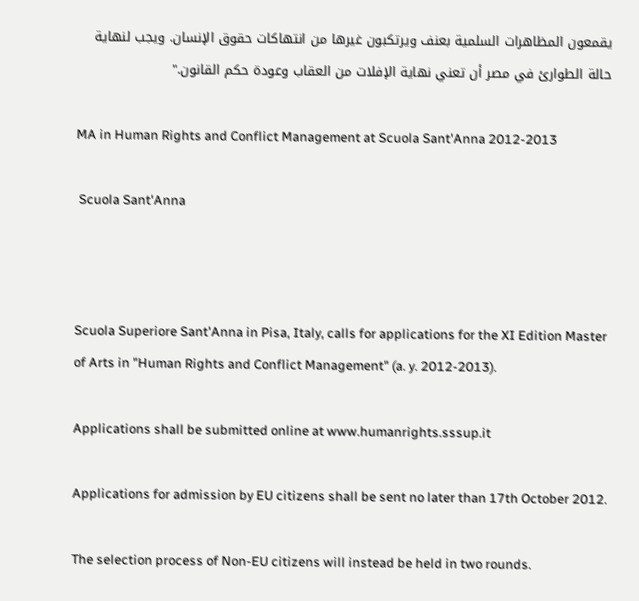يقمعون المظاهرات السلمية بعنف ويرتكبون غيرها من انتهاكات حقوق الإنسان. ويجب لنهاية حالة الطوارئ في مصر أن تعني نهاية الإفلات من العقاب وعودة حكم القانون."

MA in Human Rights and Conflict Management at Scuola Sant'Anna 2012-2013

 Scuola Sant'Anna



Scuola Superiore Sant'Anna in Pisa, Italy, calls for applications for the XI Edition Master of Arts in "Human Rights and Conflict Management" (a. y. 2012-2013).

Applications shall be submitted online at www.humanrights.sssup.it

Applications for admission by EU citizens shall be sent no later than 17th October 2012.

The selection process of Non-EU citizens will instead be held in two rounds.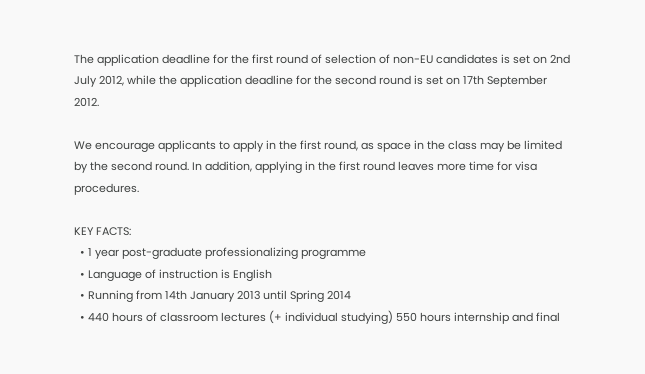The application deadline for the first round of selection of non-EU candidates is set on 2nd July 2012, while the application deadline for the second round is set on 17th September 2012.

We encourage applicants to apply in the first round, as space in the class may be limited by the second round. In addition, applying in the first round leaves more time for visa procedures.

KEY FACTS:
  • 1 year post-graduate professionalizing programme
  • Language of instruction is English
  • Running from 14th January 2013 until Spring 2014
  • 440 hours of classroom lectures (+ individual studying) 550 hours internship and final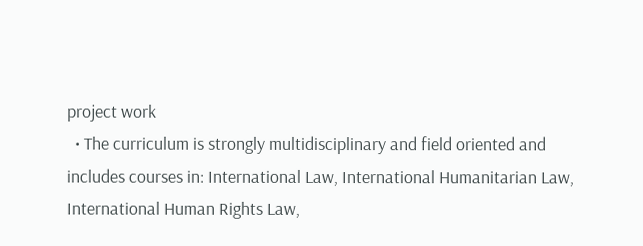project work
  • The curriculum is strongly multidisciplinary and field oriented and includes courses in: International Law, International Humanitarian Law, International Human Rights Law,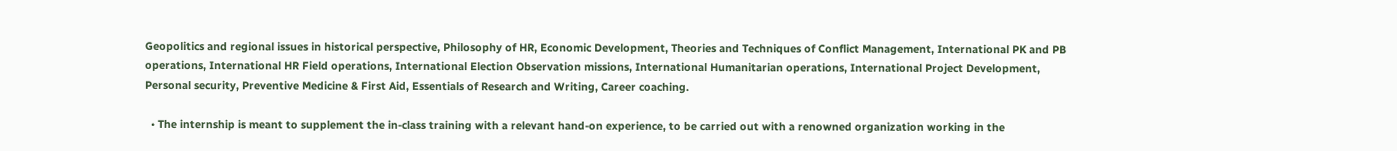Geopolitics and regional issues in historical perspective, Philosophy of HR, Economic Development, Theories and Techniques of Conflict Management, International PK and PB operations, International HR Field operations, International Election Observation missions, International Humanitarian operations, International Project Development, Personal security, Preventive Medicine & First Aid, Essentials of Research and Writing, Career coaching.

  • The internship is meant to supplement the in-class training with a relevant hand-on experience, to be carried out with a renowned organization working in the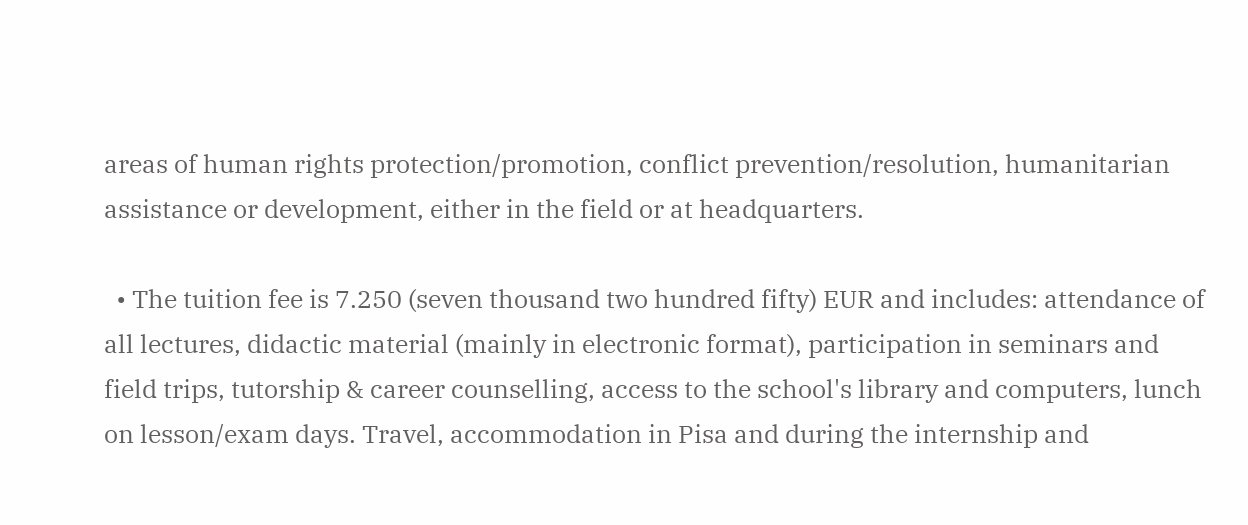areas of human rights protection/promotion, conflict prevention/resolution, humanitarian assistance or development, either in the field or at headquarters.

  • The tuition fee is 7.250 (seven thousand two hundred fifty) EUR and includes: attendance of all lectures, didactic material (mainly in electronic format), participation in seminars and field trips, tutorship & career counselling, access to the school's library and computers, lunch on lesson/exam days. Travel, accommodation in Pisa and during the internship and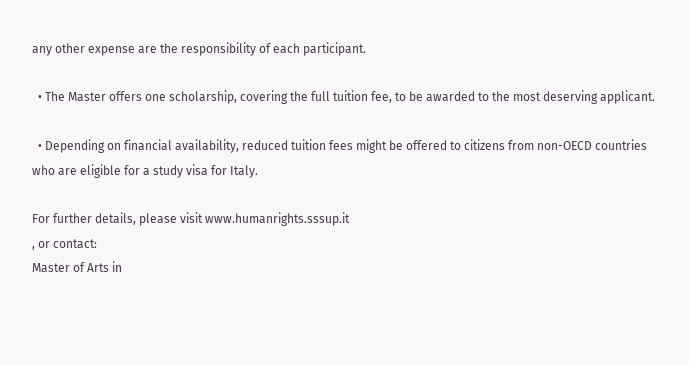any other expense are the responsibility of each participant.

  • The Master offers one scholarship, covering the full tuition fee, to be awarded to the most deserving applicant.

  • Depending on financial availability, reduced tuition fees might be offered to citizens from non-OECD countries who are eligible for a study visa for Italy.

For further details, please visit www.humanrights.sssup.it
, or contact:
Master of Arts in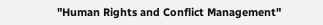"Human Rights and Conflict Management"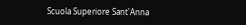Scuola Superiore Sant'Anna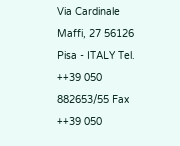Via Cardinale Maffi, 27 56126 Pisa - ITALY Tel. ++39 050 882653/55 Fax ++39 050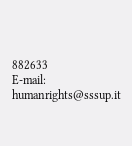882633
E-mail: humanrights@sssup.it